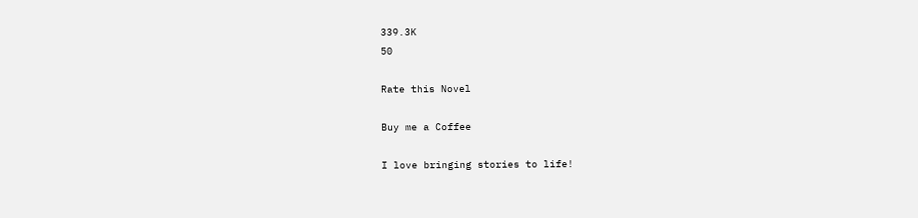339.3K
50

Rate this Novel

Buy me a Coffee

I love bringing stories to life!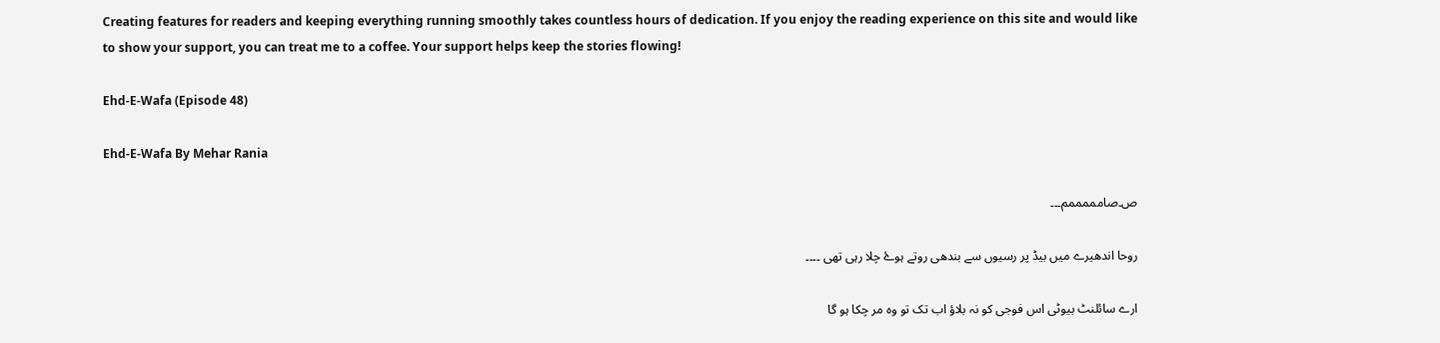Creating features for readers and keeping everything running smoothly takes countless hours of dedication. If you enjoy the reading experience on this site and would like to show your support, you can treat me to a coffee. Your support helps keep the stories flowing!

Ehd-E-Wafa (Episode 48)

Ehd-E-Wafa By Mehar Rania

ص۔صامممممم۔۔۔

روحا اندھیرے میں بیڈ پر رسیوں سے بندھی روتے ہوۓ چلا رہی تھی ۔۔۔۔

ارے سائلنٹ بیوٹی اس فوجی کو نہ بلاؤ اب تک تو وہ مر چکا ہو گا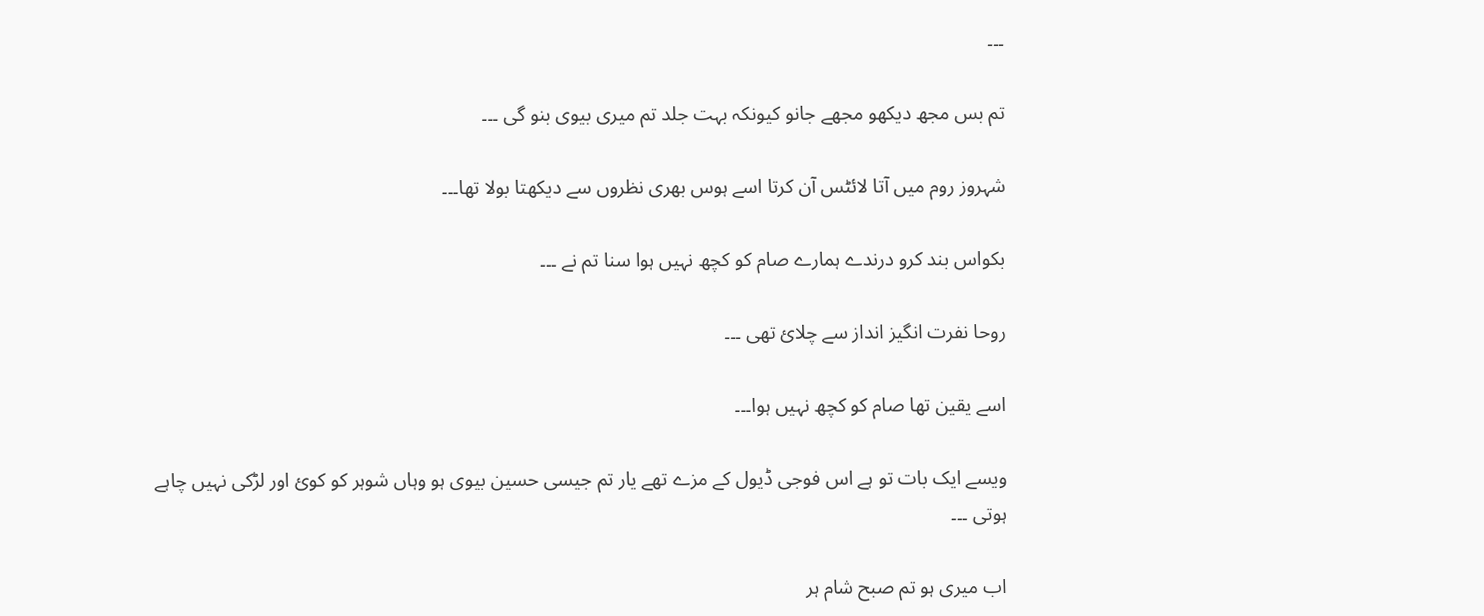۔۔۔

تم بس مجھ دیکھو مجھے جانو کیونکہ بہت جلد تم میری بیوی بنو گی ۔۔۔

شہروز روم میں آتا لائٹس آن کرتا اسے ہوس بھری نظروں سے دیکھتا بولا تھا۔۔۔

بکواس بند کرو درندے ہمارے صام کو کچھ نہیں ہوا سنا تم نے ۔۔۔

روحا نفرت انگیز انداز سے چلائ تھی ۔۔۔

اسے یقین تھا صام کو کچھ نہیں ہوا۔۔۔

ویسے ایک بات تو ہے اس فوجی ڈیول کے مزے تھے یار تم جیسی حسین بیوی ہو وہاں شوہر کو کوئ اور لڑکی نہیں چاہے ہوتی ۔۔۔

اب میری ہو تم صبح شام ہر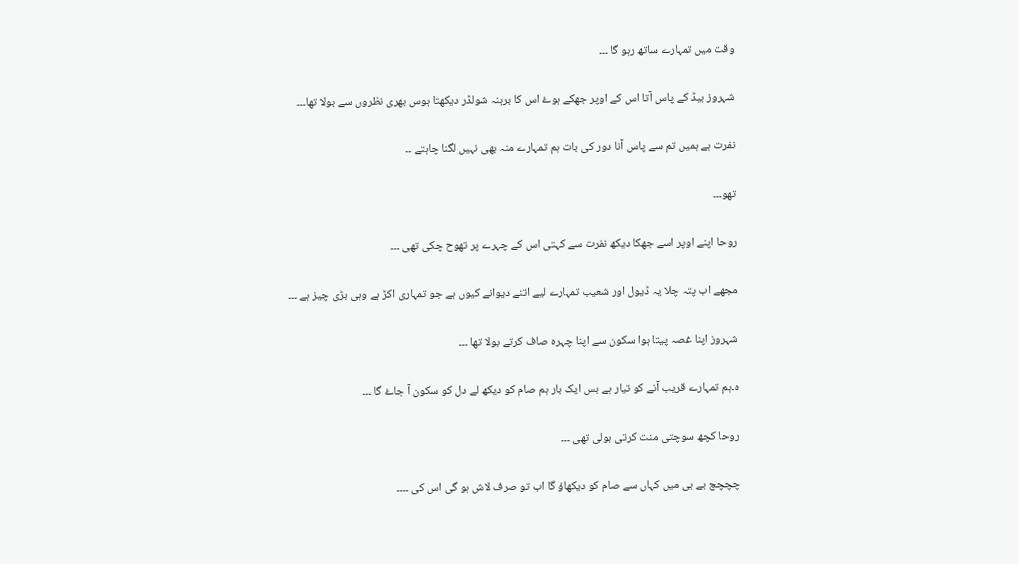وقت میں تمہارے ساتھ رہو گا ۔۔۔

شہروز بیڈ کے پاس آتا اس کے اوپر جھکے ہوۓ اس کا برہنہ شولڈر دیکھتا ہوس بھری نظروں سے بولا تھا۔۔۔

نفرت ہے ہمیں تم سے پاس آنا دور کی بات ہم تمہارے منہ بھی نہیں لگنا چاہتے ۔۔

تھو۔۔۔

روحا اپنے اوپر اسے جھکا دیکھ نفرت سے کہتی اس کے چہرے پر تھوح چکی تھی ۔۔۔

مجھے اب پتہ چلا یہ ڈیول اور شعیب تمہارے لیے اتنے دیوانے کیوں ہے جو تمہاری اکڑ ہے وہی بڑی چیز ہے ۔۔۔

شہروز اپنا غصہ پیتا ہوا سکون سے اپنا چہرہ صاف کرتے بولا تھا ۔۔۔

ہ۔ہم تمہارے قریب آنے کو تیار ہے بس ایک بار ہم صام کو دیکھ لے دل کو سکون آ جاۓ گا ۔۔۔

روحا کچھ سوچتی منت کرتی بولی تھی ۔۔۔

چچچچ بے بی میں کہاں سے صام کو دیکھاؤ گا اب تو صرف لاش ہو گی اس کی ۔۔۔۔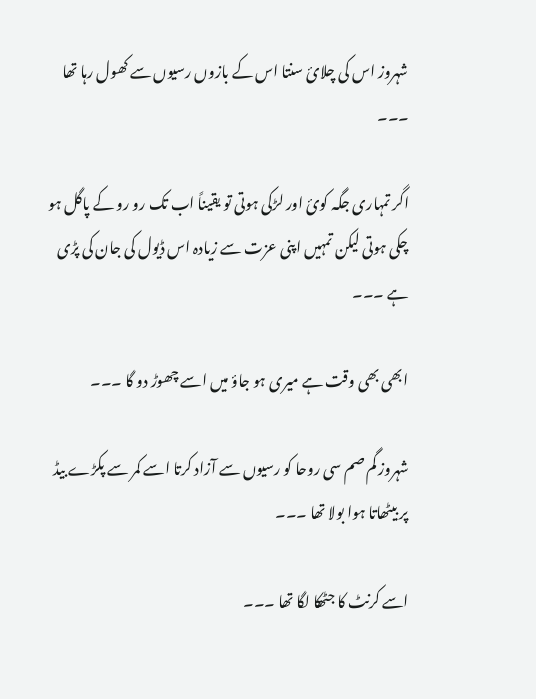شہروز اس کی چلائ سنتا اس کے بازوں رسیوں سے کھول رہا تھا ۔۔۔

اگر تمہاری جگہ کوئ اور لڑکی ہوتی تو یقیناً اب تک رو رو کے پاگل ہو چکی ہوتی لیکن تمہیں اپنی عزت سے زیادہ اس ڈیول کی جان کی پڑی ہے ۔۔۔

ابھی بھی وقت ہے میری ہو جاؤ میں اسے چھوڑ دو گا ۔۔۔

شہروز گم صم سی روحا کو رسیوں سے آزاد کرتا اسے کمر سے پکڑے بیڈ پر بیٹھاتا ہوا بولا تھا ۔۔۔

اسے کرنٹ کا جٹھکا لگا تھا ۔۔۔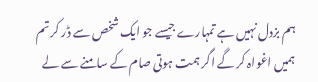ہم بزدل نہیں ہے تمہارے جیسے جو ایک شخص سے ڈر کر تم ہمیں اغواہ کر گے اگر ہمت ہوتی صام کے سامنے سے لے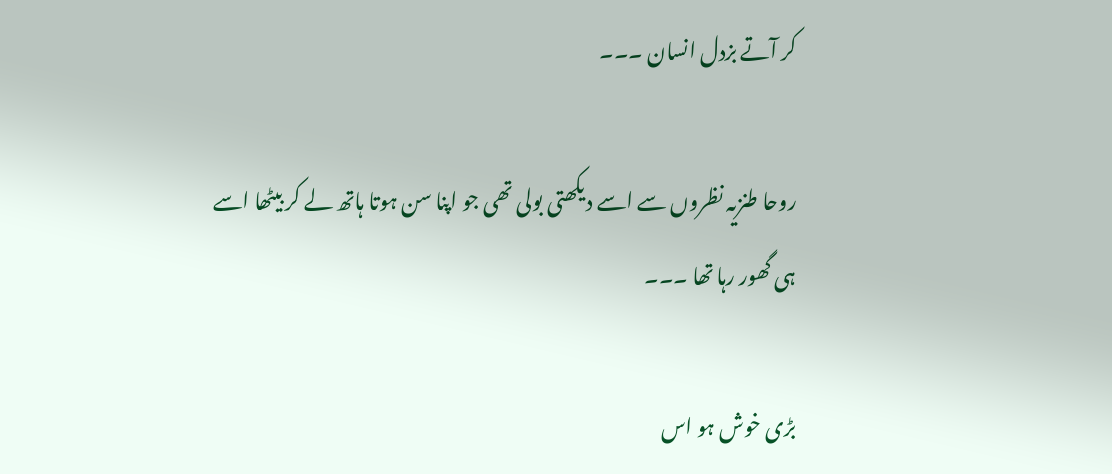کر آتے بزدل انسان ۔۔۔

روحا طنزیہ نظروں سے اسے دیکھتی بولی تھی جو اپنا سن ہوتا ہاتھ لے کر بیٹھا اسے ہی گھور رہا تھا ۔۔۔

بڑی خوش ہو اس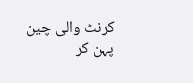کرنٹ والی چین پہن کر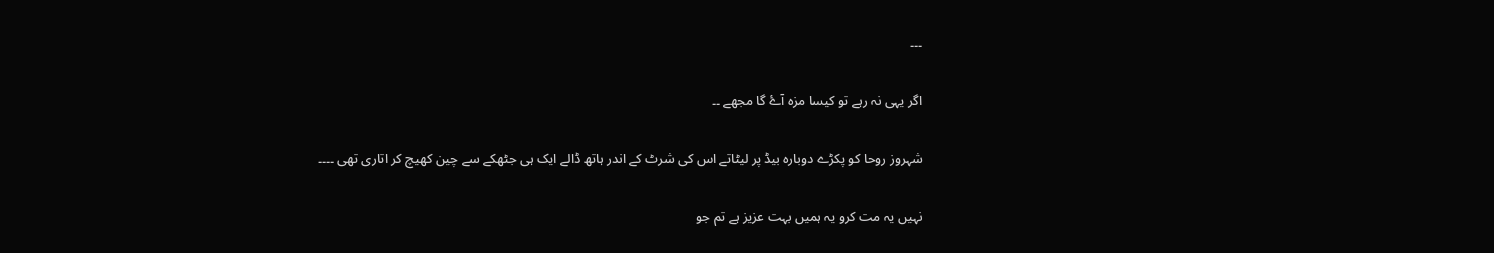۔۔۔

اگر یہی نہ رہے تو کیسا مزہ آۓ گا مجھے ۔۔

شہروز روحا کو پکڑے دوبارہ بیڈ پر لیٹاتے اس کی شرٹ کے اندر ہاتھ ڈالے ایک ہی جٹھکے سے چین کھیچ کر اتاری تھی ۔۔۔۔

نہیں یہ مت کرو یہ ہمیں بہت عزیز ہے تم جو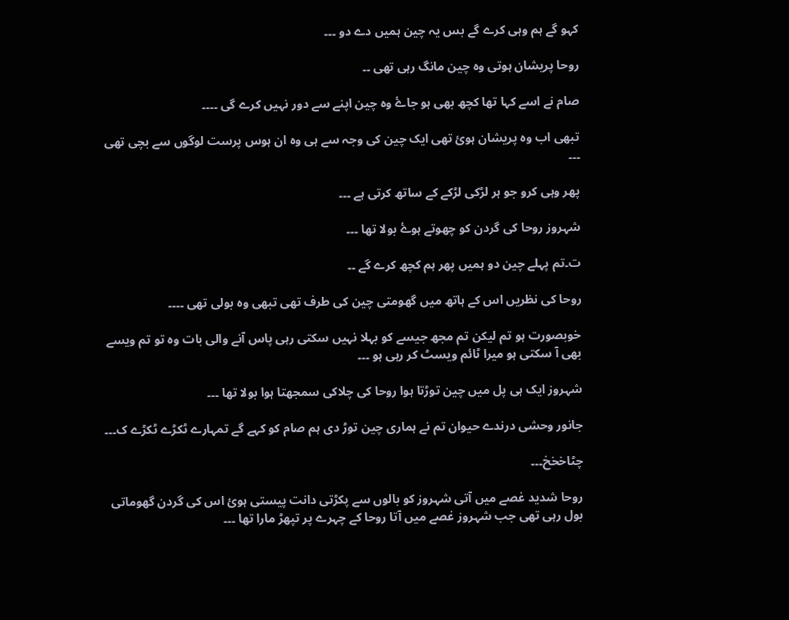کہو گے ہم وہی کرے گے بس یہ چین ہمیں دے دو ۔۔۔

روحا پریشان ہوتی وہ چین مانگ رہی تھی ۔۔

صام نے اسے کہا تھا کچھ بھی ہو جاۓ وہ چین اپنے سے دور نہیں کرے گی ۔۔۔۔

تبھی اب وہ پریشان ہوئ تھی ایک چین کی وجہ سے ہی وہ ان ہوس پرست لوگوں سے بچی تھی ۔۔۔

پھر وہی کرو جو ہر لڑکی لڑکے کے ساتھ کرتی ہے ۔۔۔

شہروز روحا کی گردن کو چھوتے ہوۓ بولا تھا ۔۔۔

ت۔تم پہلے چین دو ہمیں پھر ہم کچھ کرے گے ۔۔

روحا کی نظریں اس کے ہاتھ میں گھومتی چین کی طرف تھی تبھی وہ بولی تھی ۔۔۔۔

خوبصورت ہو تم لیکن تم مجھ جیسے کو بہلا نہیں سکتی رہی پاس آنے والی بات وہ تو تم ویسے بھی آ سکتی ہو میرا ٹائم ویسٹ کر رہی ہو ۔۔۔

شہروز ایک ہی پل میں چین توڑتا ہوا روحا کی چلاکی سمجھتا ہوا بولا تھا ۔۔۔

جانور وحشی درندے حیوان تم نے ہماری چین توڑ دی ہم صام کو کہے گے تمہارے ٹکڑے ٹکڑے ک۔۔۔

چٹاخخخ۔۔۔

روحا شدید غصے میں آتی شہروز کو بالوں سے پکڑتی دانت پیستی ہوئ اس کی گردن گھوماتی بول رہی تھی جب شہروز غصے میں آتا روحا کے چہرے پر تپھڑ مارا تھا ۔۔۔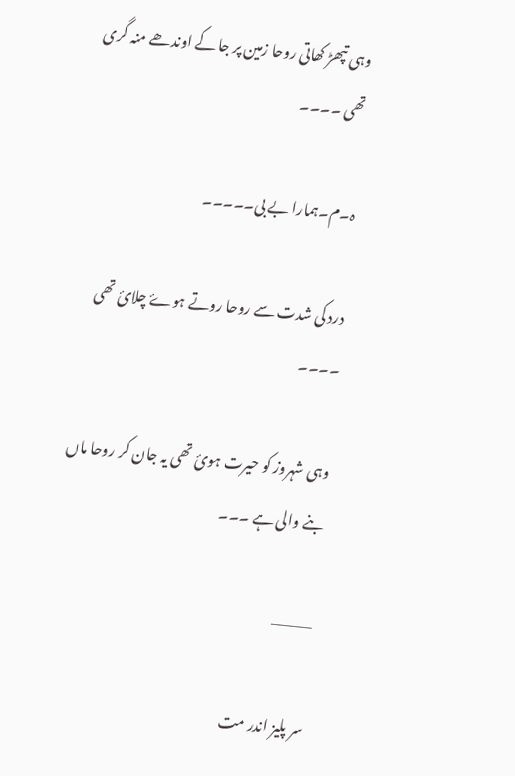وہی تپھڑ کھاتی روحا زمین پر جا کے اوندھے منہ گری تھی ۔۔۔۔

ہ۔م۔ہمارا بے بی۔۔۔۔۔

درد کی شدت سے روحا روتے ہوۓ چلائ تھی ۔۔۔۔

وہی شہروز کو حیرت ہوئ تھی یہ جان کر روحا ماں بنے والی ہے ۔۔۔

———–

سر پلیز اندر مت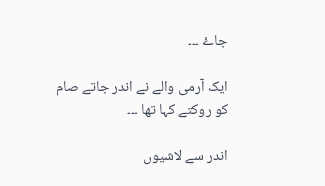جاۓ ۔۔۔

ایک آرمی والے نے اندر جاتے صام کو روکتے کہا تھا ۔۔۔

اندر سے لاشیوں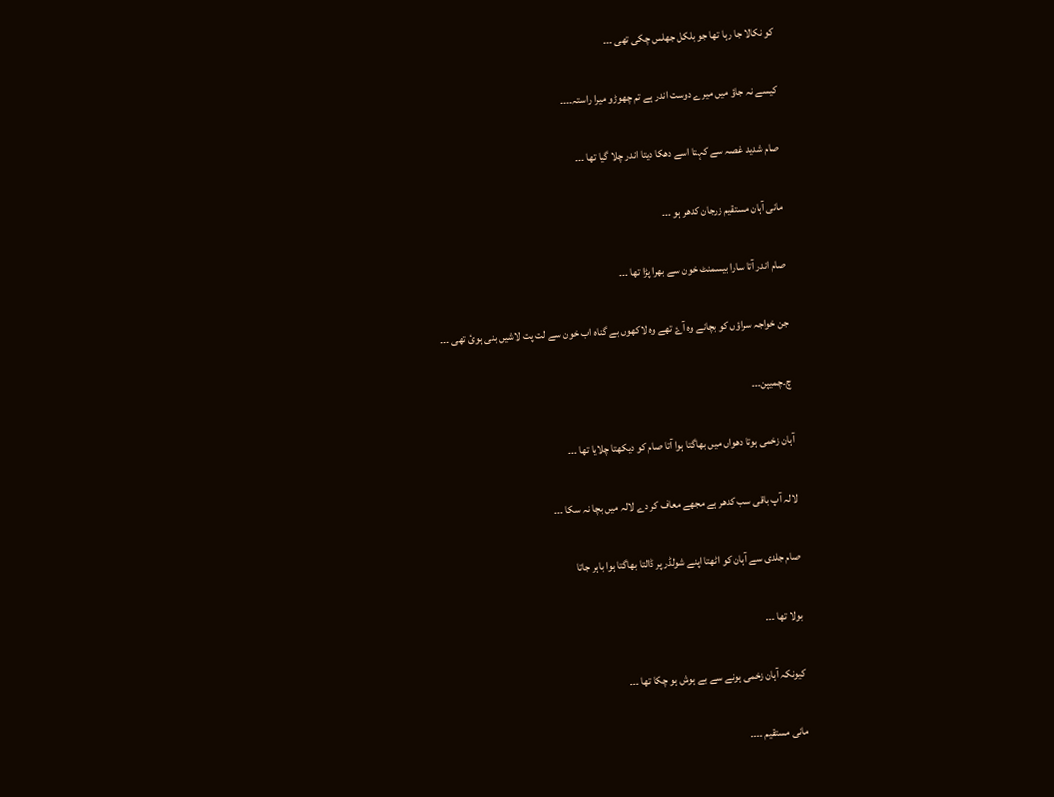کو نکالا جا رہا تھا جو بلکل جھلس چکی تھی ۔۔۔

کیسے نہ جاؤ میں میرے دوست اندر ہے تم چھوڑو میرا راستہ۔۔۔۔

صام شدید غصہ سے کہتا اسے دھکا دیتا اندر چلا گیا تھا ۔۔۔

مانی آہان مستقیم زرجان کدھر ہو ۔۔۔

صام اندر آتا سارا بیسمنٹ خون سے بھرا پڑا تھا ۔۔۔

جن خواجہ سراؤں کو بچانے وہ آۓ تھے وہ لاکھوں بے گناہ اب خون سے لت پت لاشیں بنی ہوئ تھی ۔۔۔

چ۔چمیپن۔۔۔

آہان زخمی ہوتا دھواں میں بھاگتا ہوا آتا صام کو دیکھتا چلایا تھا ۔۔۔

لالہ آپ باقی سب کدھر ہے مجھے معاف کر دے لالہ میں بچا نہ سکا ۔۔۔

صام جلدی سے آہان کو اٹھتا اپنے شولڈر پر ڈالتا بھاگتا ہوا باہر جاتا

بولا تھا ۔۔۔

کیونکہ آہان زخمی ہونے سے بے ہوش ہو چکا تھا ۔۔۔

مانی مستقیم ۔۔۔۔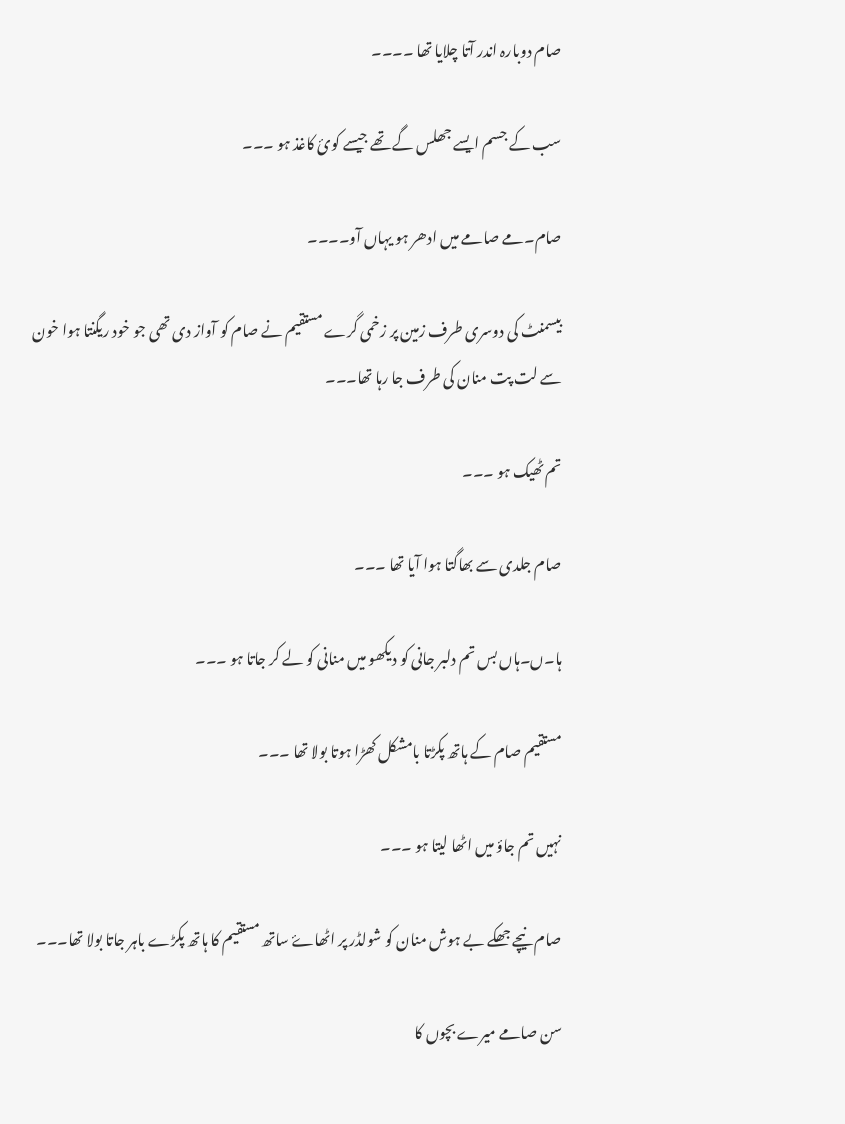صام دوبارہ اندر آتا چلایا تھا ۔۔۔۔

سب کے جسم ایسے جھلس گے تھے جیسے کوئ کاغذ ہو ۔۔۔

صام۔مے صامے میں ادھر ہو یہاں آو۔۔۔۔

بیسمنٹ کی دوسری طرف زمین پر زخمی گرے مستقیم نے صام کو آواز دی تھی جو خود ریگنتا ہوا خون سے لت پت منان کی طرف جا رہا تھا۔۔۔

تم ٹھیک ہو ۔۔۔

صام جلدی سے بھاگتا ہوا آیا تھا ۔۔۔

ہا۔ں۔ہاں بس تم دلبر جانی کو دیکھو میں منانی کو لے کر جاتا ہو ۔۔۔

مستقیم صام کے ہاتھ پکڑتا بامشکل کھڑا ہوتا بولا تھا ۔۔۔

نہیں تم جاؤ میں اٹھا لیتا ہو ۔۔۔

صام نیچے جھکے بے ہوش منان کو شولڈر پر اٹھاۓ ساتھ مستقیم کا ہاتھ پکڑے باہر جاتا بولا تھا۔۔۔

سن صامے میرے بچوں کا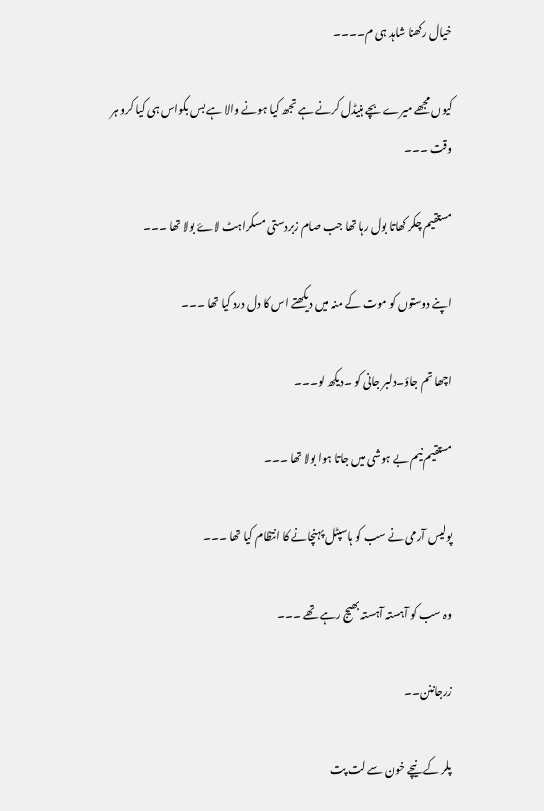خیال رکھنا شاہد ہی م۔۔۔۔

کیوں مجھے میرے بچے ہنیڈل کرنے ہے تجھ کیا ہونے والا ہے بس بکواس ہی کیا کرو ہر وقت ۔۔۔

مستقیم چکر کھاتا بول رہا تھا جب صام زبردستی مسکراہٹ لاۓ بولا تھا ۔۔۔

اپنے دوستوں کو موت کے منہ میں دیکھتے اس کا دل درد کیا تھا ۔۔۔

اچھا تم جاؤ۔دلبر جانی کو ۔دیکھ لو۔۔۔

مستقیم نیم بے ہوشی میں جاتا ہوا بولا تھا ۔۔۔

پولیس آرمی نے سب کو ہاسپٹل پہنچانے کا انتظام کیا تھا ۔۔۔

وہ سب کو آہستہ آہستہ بھیج رہے تھے ۔۔۔

زرجاننن۔۔

پلر کے نیچے خون سے لت پت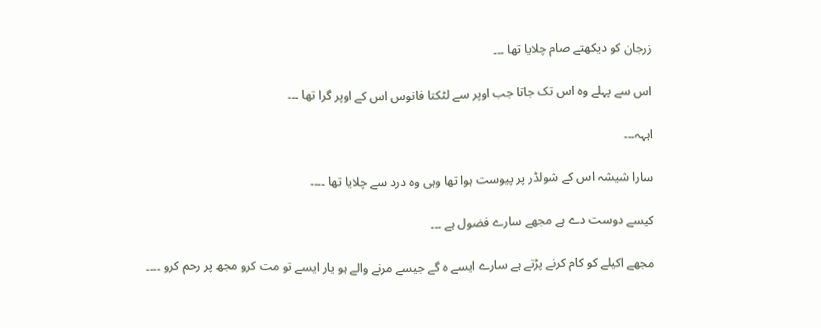زرجان کو دیکھتے صام چلایا تھا ۔۔۔

اس سے پہلے وہ اس تک جاتا جب اوپر سے لٹکتا فانوس اس کے اوپر گرا تھا ۔۔۔

اہہہ۔۔۔

سارا شیشہ اس کے شولڈر پر پیوست ہوا تھا وہی وہ درد سے چلایا تھا ۔۔۔۔

کیسے دوست دے ہے مجھے سارے فضول ہے ۔۔۔

مجھے اکیلے کو کام کرنے پڑتے ہے سارے ایسے ہ گے جیسے مرنے والے ہو یار ایسے تو مت کرو مجھ پر رحم کرو ۔۔۔۔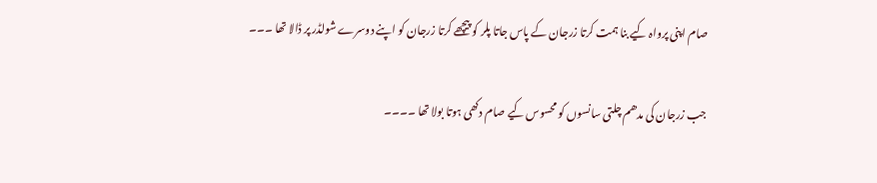صام اپنی پرواہ کیے بنا ہمت کرتا زرجان کے پاس جاتا پلر کو پیچھے کرتا زرجان کو اپنے دوسرے شولڈر پر ڈالا تھا ۔۔۔

جب زرجان کی مدھم چلتی سانسوں کو محسوس کیے صام دکھی ہوتا بولا تھا ۔۔۔۔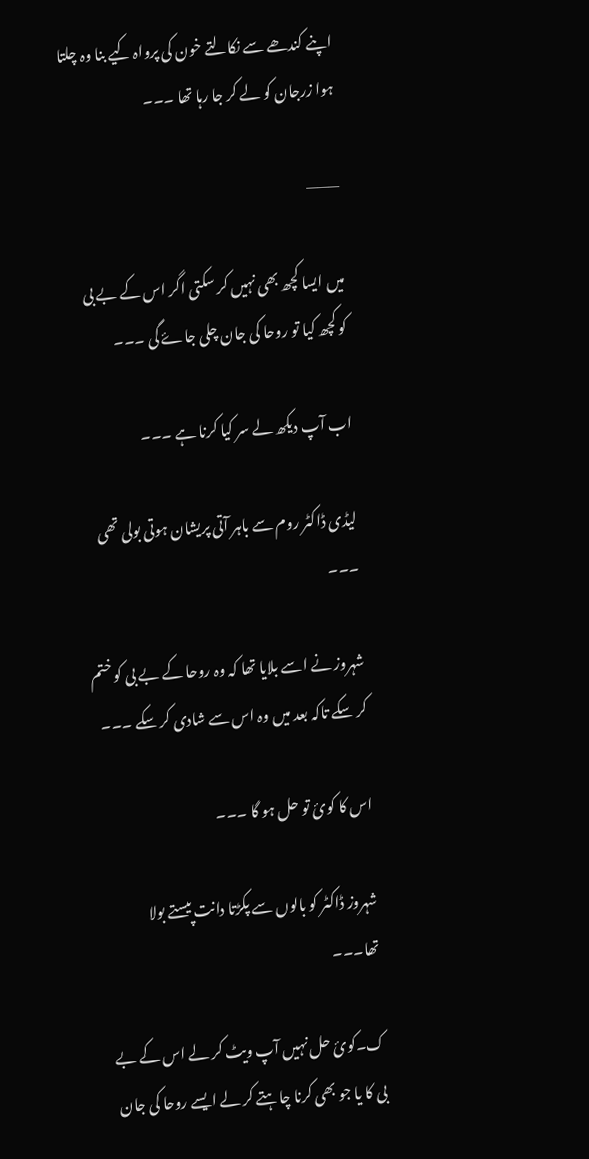اپنے کندھے سے نکالتے خون کی پرواہ کیے بنا وہ چلتا ہوا زرجان کو لے کر جا رہا تھا ۔۔۔

———

میں ایسا کچھ بھی نہیں کر سکتی اگر اس کے بے بی کو کچھ کیا تو روحا کی جان چلی جاۓ گی ۔۔۔

اب آپ دیکھ لے سر کیا کرنا ہے ۔۔۔

لیڈی ڈاکٹر روم سے باہر آتی پریشان ہوتی بولی تھی ۔۔۔

شہروز نے اسے بلایا تھا کہ وہ روحا کے بے بی کو ختم کر سکے تاکہ بعد میں وہ اس سے شادی کر سکے ۔۔۔

اس کا کوئ تو حل ہو گا ۔۔۔

شہروز ڈاکٹر کو بالوں سے پکڑتا دانت پیستے بولا تھا۔۔۔

ک۔کوئ حل نہیں آپ ویٹ کر لے اس کے بے بی کا یا جو بھی کرنا چاہتے کر لے ایسے روحا کی جان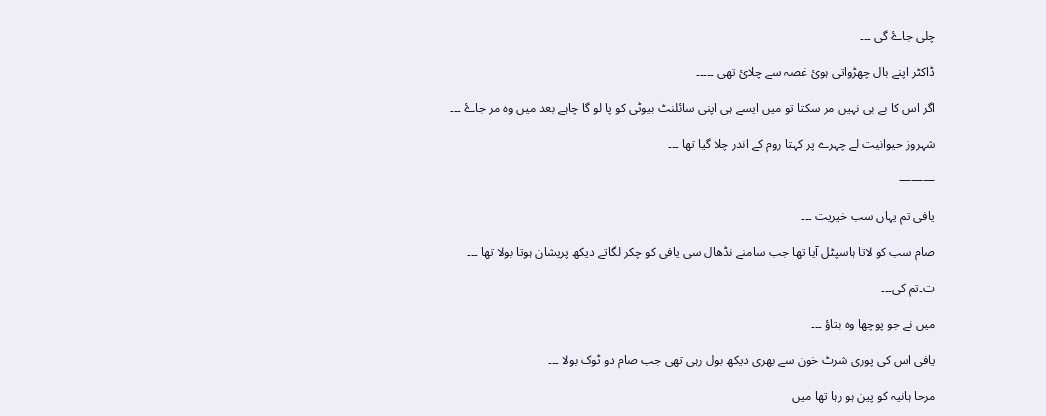چلی جاۓ گی ۔۔۔

ڈاکٹر اپنے بال چھڑواتی ہوئ غصہ سے چلائ تھی ۔۔۔۔۔

اگر اس کا بے بی نہیں مر سکتا تو میں ایسے ہی اپنی سائلنٹ بیوٹی کو پا لو گا چاہے بعد میں وہ مر جاۓ ۔۔۔

شہروز حیوانیت لے چہرے پر کہتا روم کے اندر چلا گیا تھا ۔۔۔

———

یافی تم یہاں سب خیریت ۔۔۔

صام سب کو لاتا ہاسپٹل آیا تھا جب سامنے نڈھال سی یافی کو چکر لگاتے دیکھ پریشان ہوتا بولا تھا ۔۔۔

ت۔تم کی۔۔۔

میں نے جو پوچھا وہ بتاؤ ۔۔۔

یافی اس کی پوری شرٹ خون سے بھری دیکھ بول رہی تھی جب صام دو ٹوک بولا ۔۔۔

مرحا ہانیہ کو پین ہو رہا تھا میں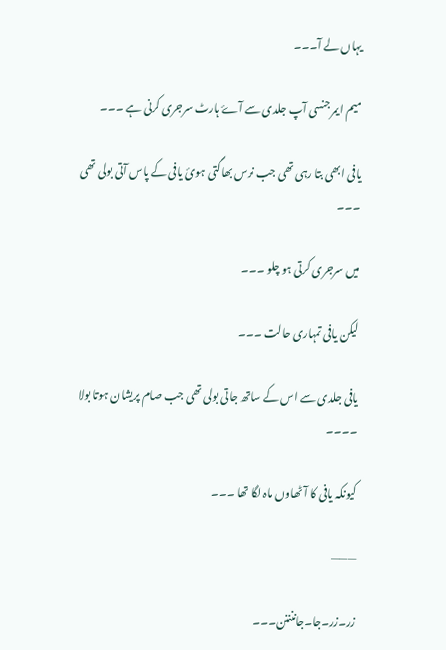یہاں لے آ۔۔۔

میم ایمرجنسی آپ جلدی سے آۓ ہارٹ سرجری کرنی ہے ۔۔۔

یافی ابھی بتا رہی تھی جب نرس بھاگتی ہوئ یافی کے پاس آتی بولی تھی ۔۔۔

میں سرجری کرتی ہو چلو ۔۔۔

لیکن یافی تمہاری حالت ۔۔۔

یافی جلدی سے اس کے ساتھ جاتی بولی تھی جب صام پریشان ہوتا بولا ۔۔۔۔

کیونکہ یافی کا آٹھاوں ماہ لگا تھا ۔۔۔

———

زر۔زر۔جا۔جاننننن۔۔۔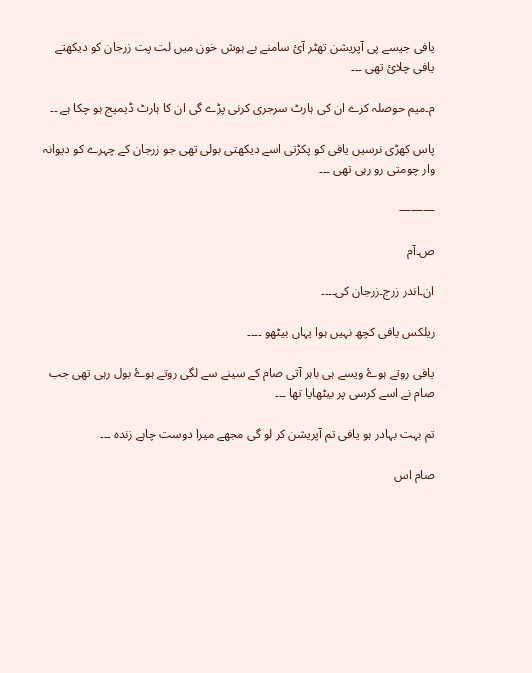یافی جیسے پی آپریشن تھٹر آئ سامنے بے ہوش خون میں لت پت زرجان کو دیکھتے یافی چلائ تھی ۔۔۔

م۔میم حوصلہ کرے ان کی ہارٹ سرجری کرنی پڑے گی ان کا ہارٹ ڈیمیج ہو چکا ہے ۔۔

پاس کھڑی نرسیں یافی کو پکڑتی اسے دیکھتی بولی تھی جو زرجان کے چہرے کو دیوانہ وار چومتی رو رہی تھی ۔۔۔

———

ص۔آم

ان۔اندر زرج۔زرجان کی۔۔۔۔

ریلکس یافی کچھ نہیں ہوا یہاں بیٹھو ۔۔۔۔

یافی روتے ہوۓ ویسے ہی باہر آتی صام کے سینے سے لگی روتے ہوۓ بول رہی تھی جب صام نے اسے کرسی پر بیٹھایا تھا ۔۔۔

تم بہت بہادر ہو یافی تم آپریشن کر لو گی مجھے میرا دوست چاہے زندہ ۔۔۔

صام اس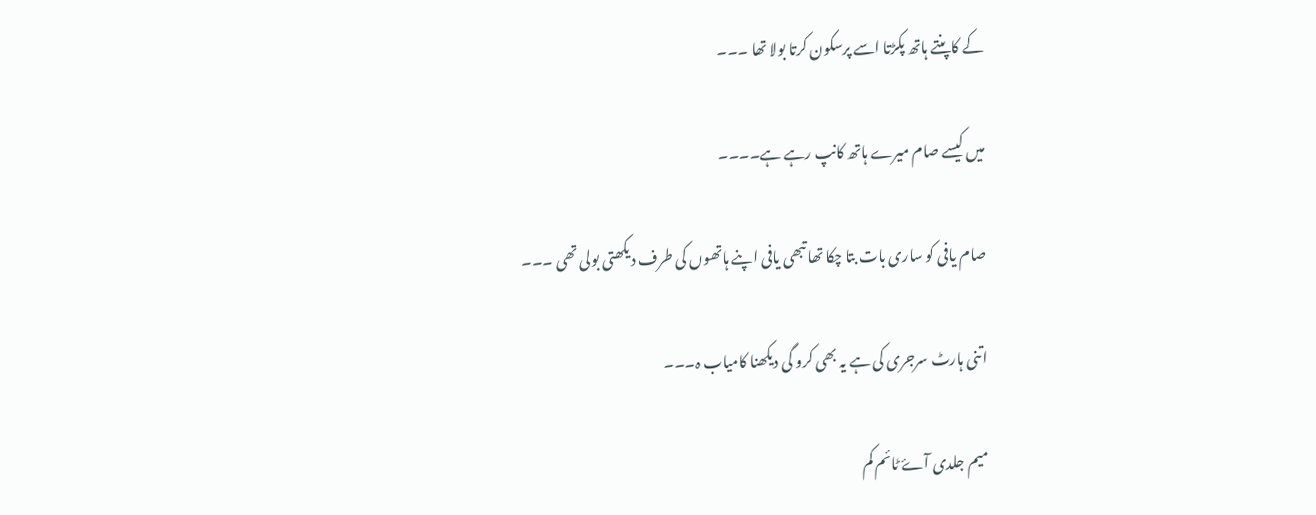کے کاپنتے ہاتھ پکڑتا اسے پرسکون کرتا بولا تھا ۔۔۔

میں کیسے صام میرے ہاتھ کانپ رہے ہے۔۔۔۔

صام یافی کو ساری بات بتا چکا تھا تبھی یافی اپنے ہاتھوں کی طرف دیکھتی بولی تھی ۔۔۔

اتنی ہارٹ سرجری کی ہے یہ بھی کرو گی دیکھنا کامیاب ہ۔۔۔

میم جلدی آۓ ٹائم کم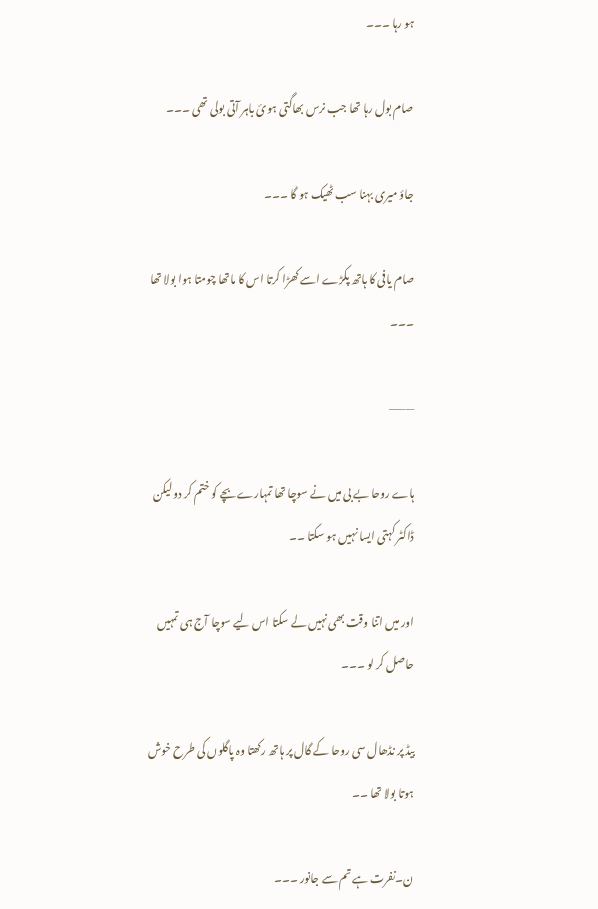ہو رہا ۔۔۔

صام بول رہا تھا جب نرس بھاگتی ہوئ باہر آتی بولی تھی ۔۔۔

جاؤ میری بہنا سب ٹھیک ہو گا ۔۔۔

صام یافی کا ہاتھ پکڑے اسے کھڑا کرتا اس کا ماتھا چومتا ہوا بولا تھا ۔۔۔

———

ہاے روحا بے بی میں نے سوچا تھا تمہارے بچے کو ختم کر دو لیکن ڈاکٹر کہتی ایسا نہیں ہو سکتا ۔۔

اور میں اتنا وقت بھی نہیں لے سکتا اس لیے سوچا آج ہی تمہیں حاصل کر لو ۔۔۔

بیڈ پر نڈھال سی روحا کے گال پر ہاتھ رکھتا وہ پاگلوں کی طرح خوش ہوتا بولا تھا ۔۔

ن۔نفرت ہے تم سے جانور ۔۔۔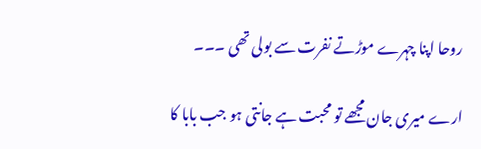روحا اپنا چہرے موڑتے نفرت سے بولی تھی ۔۔۔

ارے میری جان مجھے تو محبت ہے جانتی ہو جب بابا کا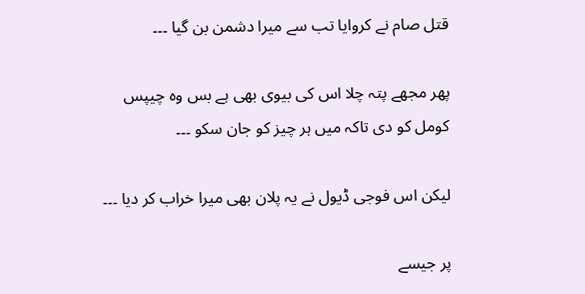قتل صام نے کروایا تب سے میرا دشمن بن گیا ۔۔۔

پھر مجھے پتہ چلا اس کی بیوی بھی ہے بس وہ چیپس کومل کو دی تاکہ میں ہر چیز کو جان سکو ۔۔۔

لیکن اس فوجی ڈیول نے یہ پلان بھی میرا خراب کر دیا ۔۔۔

پر جیسے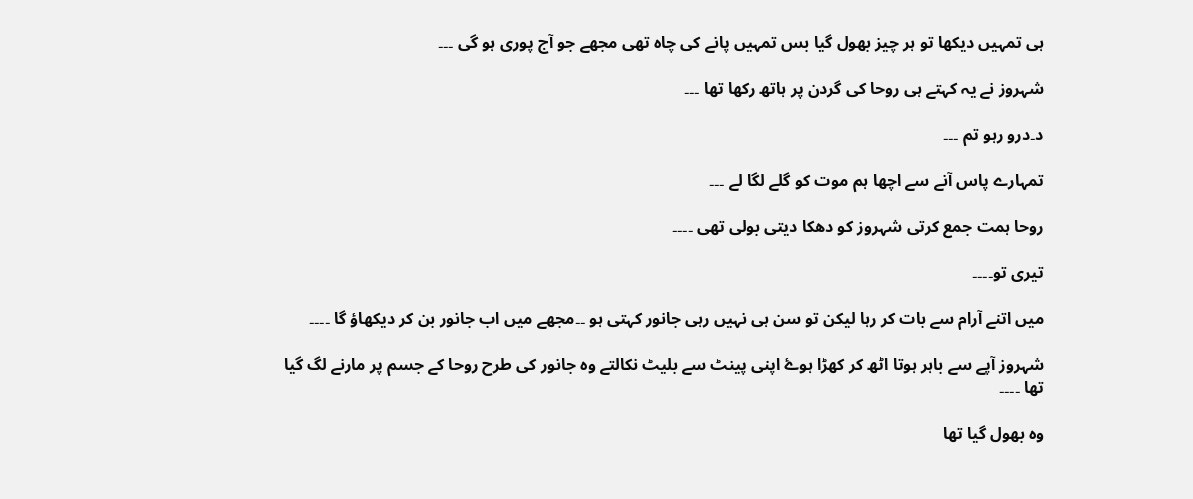ہی تمہیں دیکھا تو ہر چیز بھول گیا بس تمہیں پانے کی چاہ تھی مجھے جو آج پوری ہو گی ۔۔۔

شہروز نے یہ کہتے ہی روحا کی گردن پر ہاتھ رکھا تھا ۔۔۔

د۔درو رہو تم ۔۔۔

تمہارے پاس آنے سے اچھا ہم موت کو گلے لگا لے ۔۔۔

روحا ہمت جمع کرتی شہروز کو دھکا دیتی بولی تھی ۔۔۔۔

تیری تو۔۔۔۔

میں اتنے آرام سے بات کر رہا لیکن تو سن ہی نہیں رہی جانور کہتی ہو ۔۔مجھے میں اب جانور بن کر دیکھاؤ گا ۔۔۔۔

شہروز آپے سے باہر ہوتا اٹھ کر کھڑا ہوۓ اپنی پینٹ سے بلیٹ نکالتے وہ جانور کی طرح روحا کے جسم پر مارنے لگ گیا تھا ۔۔۔۔

وہ بھول گیا تھا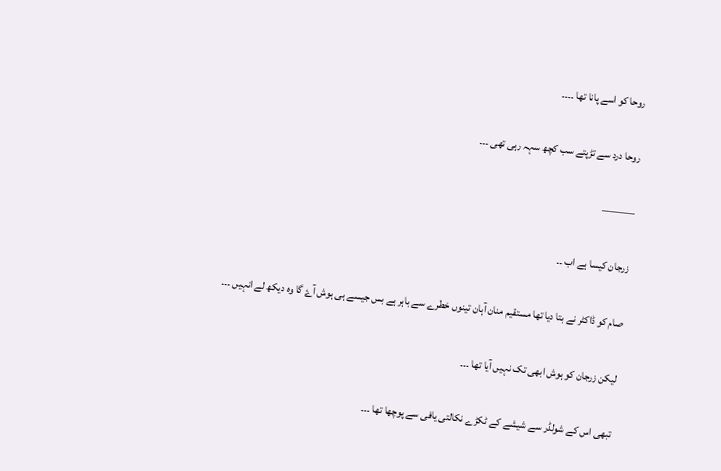روحا کو اسے پانا تھا ۔۔۔۔

روحا درد سے تڑپتے سب کچھ سہہ رہی تھی ۔۔۔

———

زرجان کیسا ہے اب ۔۔

صام کو ڈاکٹر نے بتا دیا تھا مستقیم منان آہان تینوں خطرے سے باہر ہے بس جیسے ہی ہوش آۓ گا وہ دیکھ لے انہیں ۔۔۔

لیکن زرجان کو ہوش ابھی تک نہیں آیا تھا ۔۔۔

تبھی اس کے شولڈر سے شیشے کے ٹکڑے نکالتی یافی سے پوچھا تھا ۔۔۔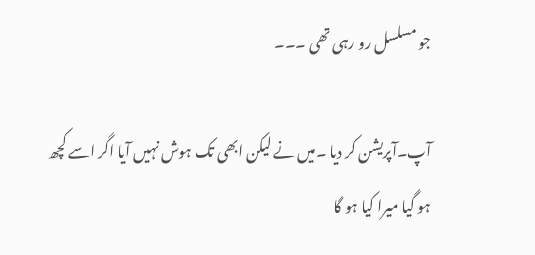جو مسلسل رو رہی تھی ۔۔۔

آپ۔آپریشن کر دیا ۔میں نے لیکن ابھی تک ہوش نہیں آیا اگر اسے کچھ ہو گیا میرا کیا ہو گا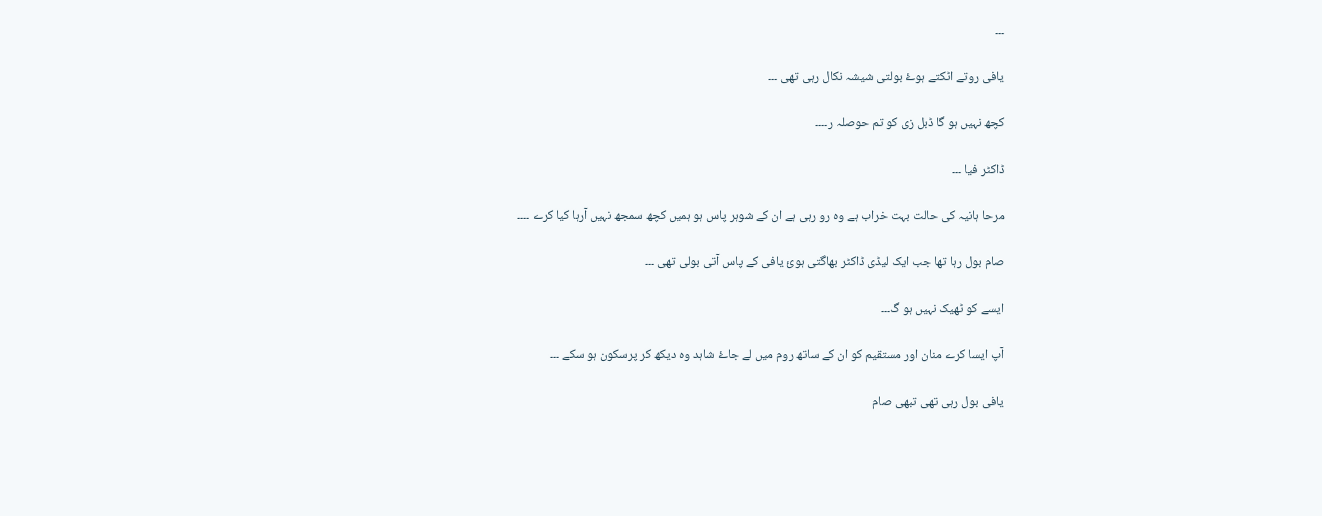۔۔۔

یافی روتے اٹکتے ہوۓ بولتی شیشہ نکال رہی تھی ۔۔۔

کچھ نہیں ہو گا ڈبل زی کو تم حوصلہ ر۔۔۔۔

ڈاکٹر فیا ۔۔۔

مرحا ہانیہ کی حالت بہت خراب ہے وہ رو رہی ہے ان کے شوہر پاس ہو ہمیں کچھ سمجھ نہیں آرہا کیا کرے ۔۔۔۔

صام بول رہا تھا جب ایک لیڈی ڈاکٹر بھاگتی ہوئ یافی کے پاس آتی بولی تھی ۔۔۔

ایسے کو ٹھیک نہیں ہو گ۔۔۔

آپ ایسا کرے منان اور مستقیم کو ان کے ساتھ روم میں لے جاۓ شاہد وہ دیکھ کر پرسکون ہو سکے ۔۔۔

یافی بول رہی تھی تبھی صام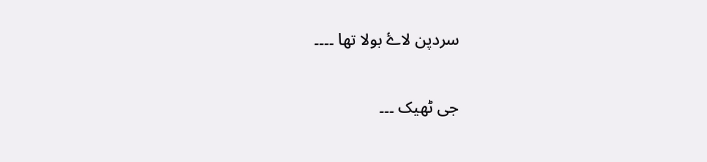سردپن لاۓ بولا تھا ۔۔۔۔

جی ٹھیک ۔۔۔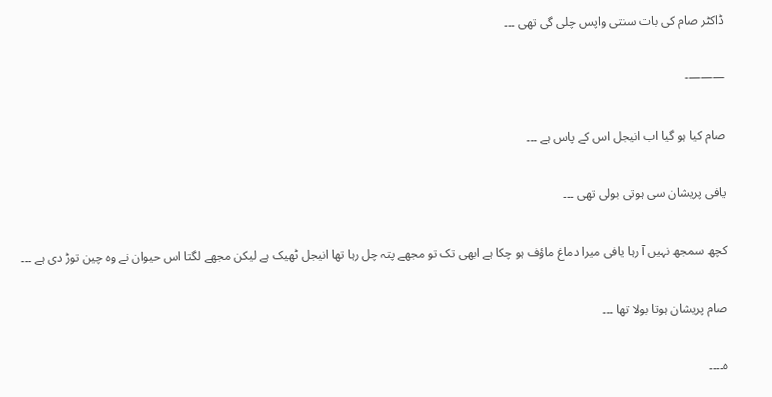ڈاکٹر صام کی بات سنتی واپس چلی گی تھی ۔۔۔

———-

صام کیا ہو گیا اب انیجل اس کے پاس ہے ۔۔۔

یافی پریشان سی ہوتی بولی تھی ۔۔۔

کچھ سمجھ نہیں آ رہا یافی میرا دماغ ماؤف ہو چکا ہے ابھی تک تو مجھے پتہ چل رہا تھا انیجل ٹھیک ہے لیکن مجھے لگتا اس حیوان نے وہ چین توڑ دی ہے ۔۔۔

صام پریشان ہوتا بولا تھا ۔۔۔

ہ۔۔۔۔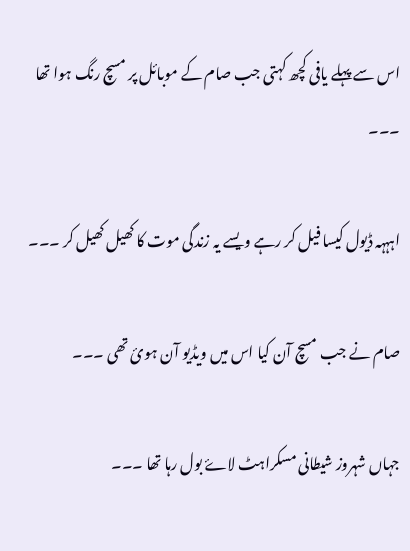اس سے پہلے یافی کچھ کہتی جب صام کے موبائل پر مسچ رنگ ہوا تھا ۔۔۔

اہہہہ ڈیول کیسا فیل کر رہے ویسے یہ زندگی موت کا کھیل کھیل کر ۔۔۔

صام نے جب مسچ آن کیا اس میں ویڈیو آن ہوئ تھی ۔۔۔

جہاں شہروز شیطانی مسکراہٹ لاۓ بول رہا تھا ۔۔۔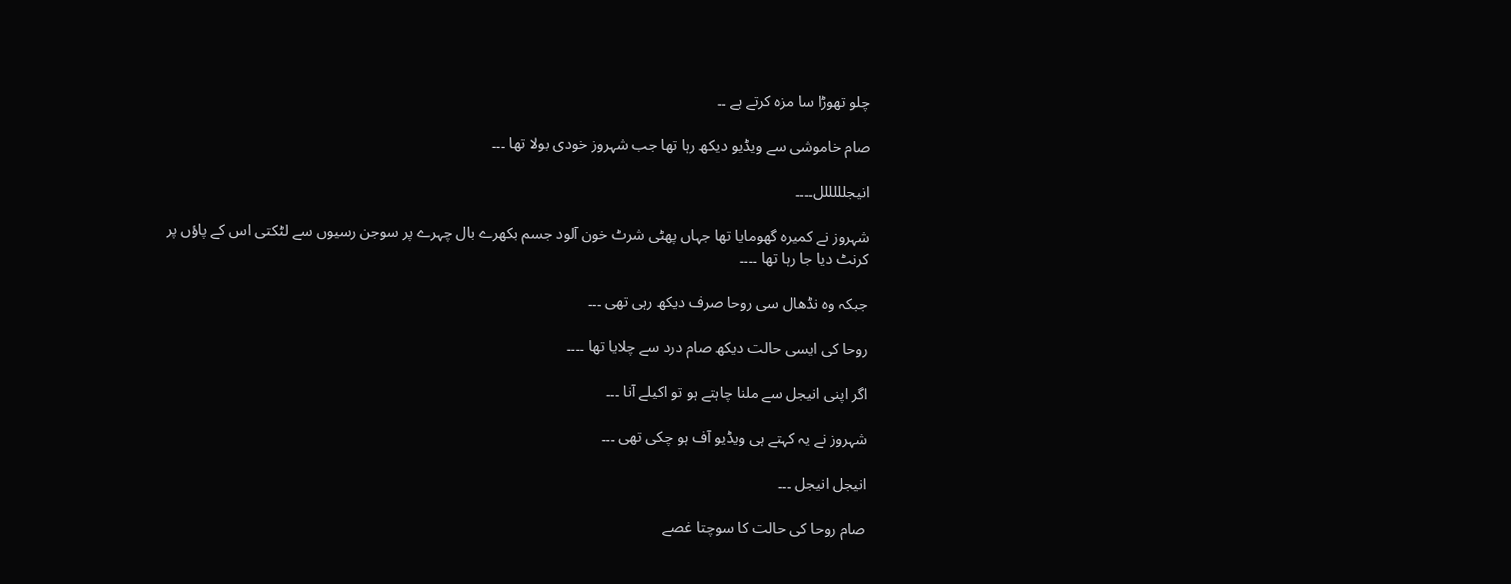چلو تھوڑا سا مزہ کرتے ہے ۔۔

صام خاموشی سے ویڈیو دیکھ رہا تھا جب شہروز خودی بولا تھا ۔۔۔

انیجلللللل۔۔۔۔

شہروز نے کمیرہ گھومایا تھا جہاں پھٹی شرٹ خون آلود جسم بکھرے بال چہرے پر سوجن رسیوں سے لٹکتی اس کے پاؤں پر کرنٹ دیا جا رہا تھا ۔۔۔۔

جبکہ وہ نڈھال سی روحا صرف دیکھ رہی تھی ۔۔۔

روحا کی ایسی حالت دیکھ صام درد سے چلایا تھا ۔۔۔۔

اگر اپنی انیجل سے ملنا چاہتے ہو تو اکیلے آنا ۔۔۔

شہروز نے یہ کہتے ہی ویڈیو آف ہو چکی تھی ۔۔۔

انیجل انیجل ۔۔۔

صام روحا کی حالت کا سوچتا غصے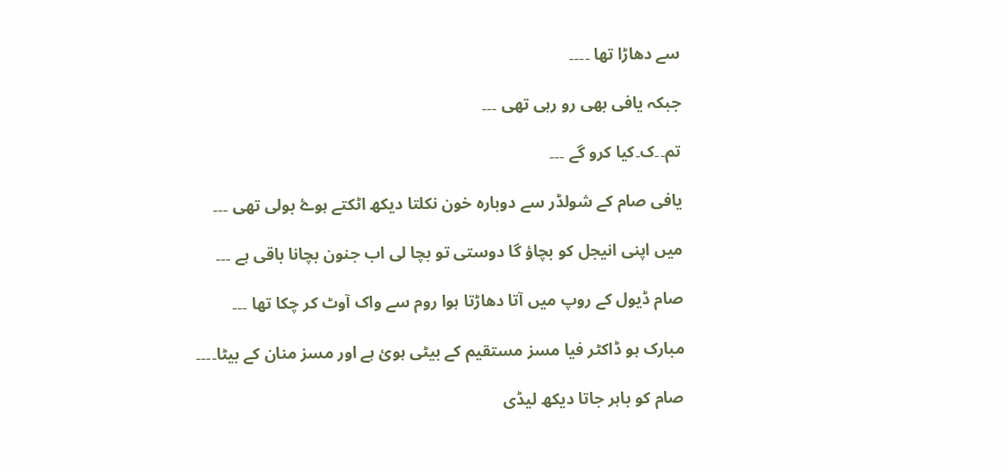سے دھاڑا تھا ۔۔۔۔

جبکہ یافی بھی رو رہی تھی ۔۔۔

تم۔۔ک۔کیا کرو گے ۔۔۔

یافی صام کے شولڈر سے دوبارہ خون نکلتا دیکھ اٹکتے ہوۓ بولی تھی ۔۔۔

میں اپنی انیجل کو بچاؤ گا دوستی تو بچا لی اب جنون بچانا باقی ہے ۔۔۔

صام ڈیول کے روپ میں آتا دھاڑتا ہوا روم سے واک آوٹ کر چکا تھا ۔۔۔

مبارک ہو ڈاکٹر فیا مسز مستقیم کے بیٹی ہوئ ہے اور مسز منان کے بیٹا۔۔۔۔

صام کو باہر جاتا دیکھ لیڈی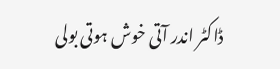ڈاکٹر اندر آتی خوش ہوتی بولی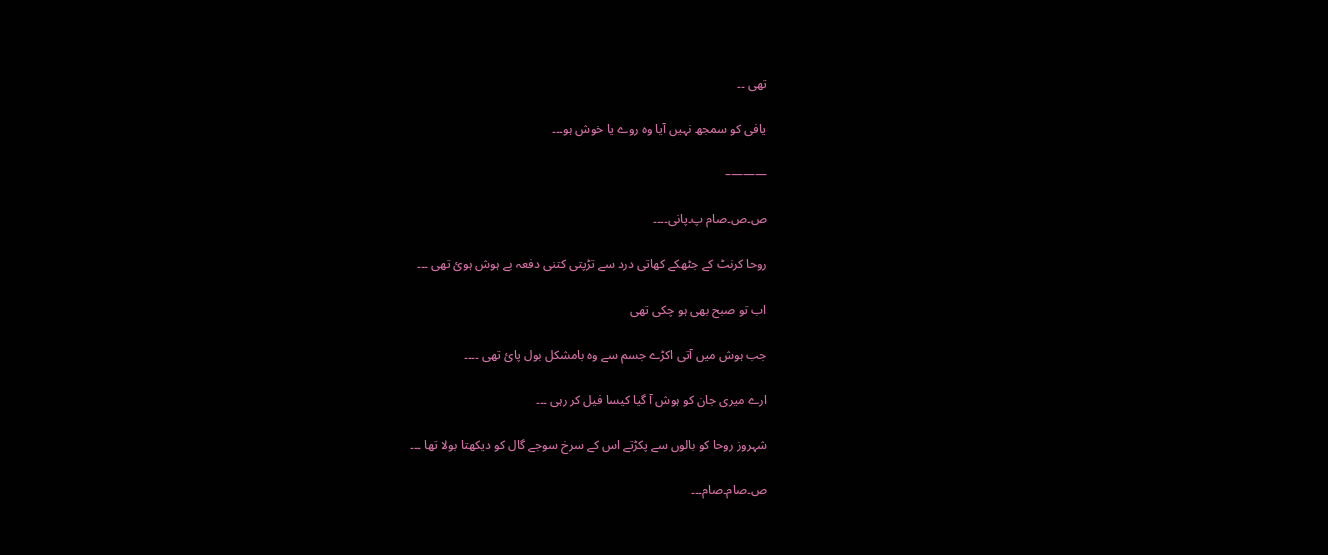تھی ۔۔

یافی کو سمجھ نہیں آیا وہ روے یا خوش ہو۔۔۔

———–

ص۔ص۔صام پ۔پانی۔۔۔۔

روحا کرنٹ کے جٹھکے کھاتی درد سے تڑپتی کتنی دفعہ بے ہوش ہوئ تھی ۔۔۔

اب تو صبح بھی ہو چکی تھی

جب ہوش میں آتی اکڑے جسم سے وہ بامشکل بول پائ تھی ۔۔۔۔

ارے میری جان کو ہوش آ گیا کیسا فیل کر رہی ۔۔۔

شہروز روحا کو بالوں سے پکڑتے اس کے سرخ سوجے گال کو دیکھتا بولا تھا ۔۔۔

ص۔صام۔صام۔۔۔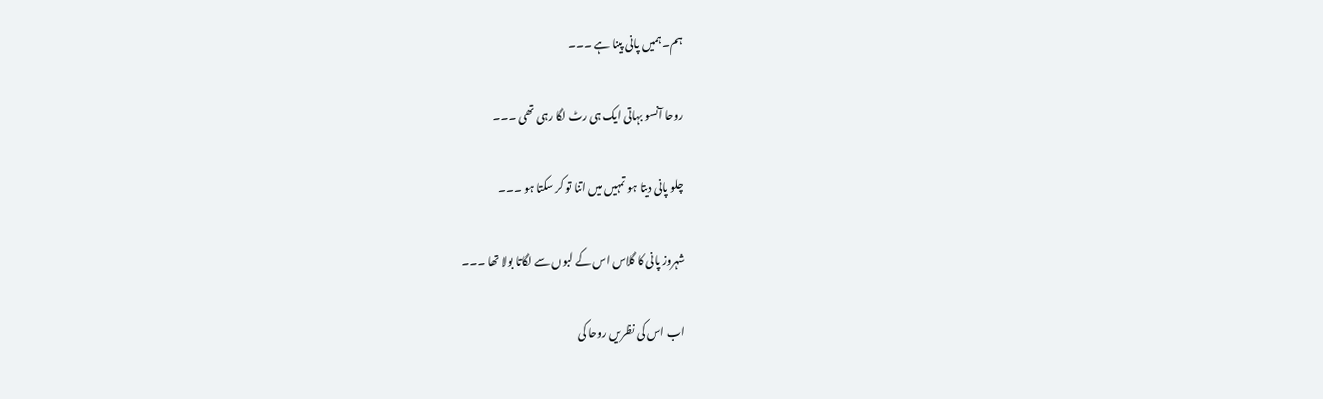ہم۔ہمیں پانی پینا ہے ۔۔۔

روحا آنسو بہاتی ایک ہی رٹ لگا رہی تھی ۔۔۔

چلو پانی دیتا ہو تمہیں میں اتنا تو کر سکتا ہو ۔۔۔

شہروز پانی کا گلاس اس کے لبوں سے لگاتا بولا تھا ۔۔۔

اب اس کی نظریں روحا کی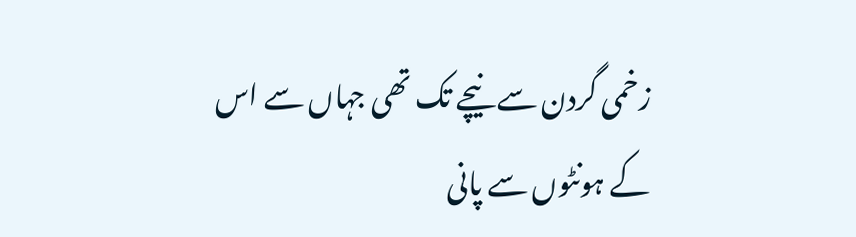زخمی گردن سے نیچے تک تھی جہاں سے اس کے ہونٹوں سے پانی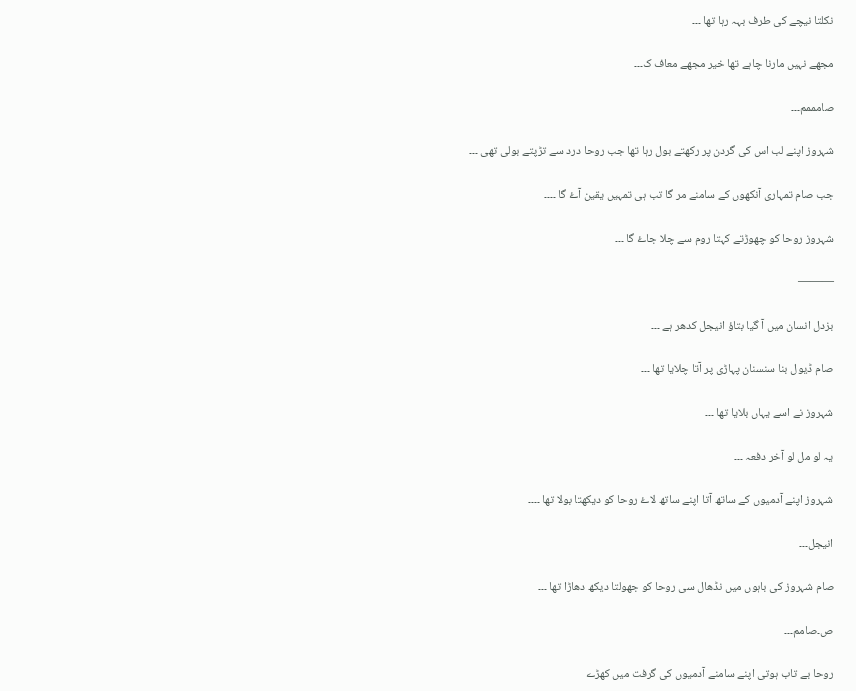نکلتا نیچے کی طرف بہہ رہا تھا ۔۔۔

مجھے نہیں مارنا چاہے تھا خیر مجھے معاف ک۔۔۔

صامممم۔۔۔

شہروز اپنے لب اس کی گردن پر رکھتے بول رہا تھا جب روحا درد سے تڑپتے بولی تھی ۔۔۔

جب صام تمہاری آنکھوں کے سامنے مر گا تب ہی تمہیں یقین آۓ گا ۔۔۔۔

شہروز روحا کو چھوڑتے کہتا روم سے چلا جاۓ گا ۔۔۔

———

بزدل انسان میں آ گیا بتاؤ انیجل کدھر ہے ۔۔۔

صام ڈیول بنا سنسنان پہاڑی پر آتا چلایا تھا ۔۔۔

شہروز نے اسے یہاں بلایا تھا ۔۔۔

یہ لو مل لو آخر دفعہ ۔۔۔

شہروز اپنے آدمیوں کے ساتھ آتا اپنے ساتھ لاۓ روحا کو دیکھتا بولا تھا ۔۔۔۔

انیجل۔۔۔

صام شہروز کی باہوں میں نڈھال سی روحا کو جھولتا دیکھ دھاڑا تھا ۔۔۔

ص۔صامم۔۔۔

روحا بے تاب ہوتی اپنے سامنے آدمیوں کی گرفت میں کھڑے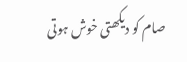صام کو دیکھتی خوش ہوتی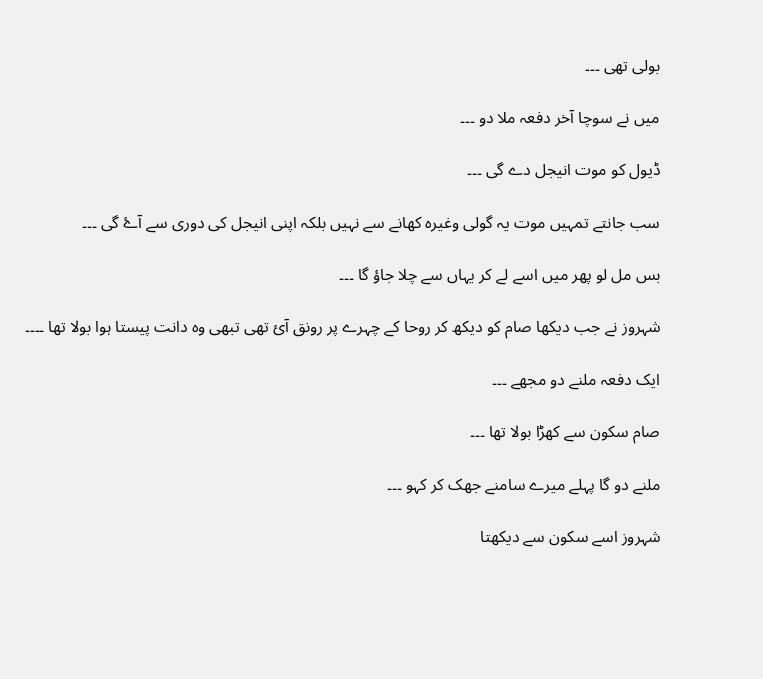بولی تھی ۔۔۔

میں نے سوچا آخر دفعہ ملا دو ۔۔۔

ڈیول کو موت انیجل دے گی ۔۔۔

سب جانتے تمہیں موت یہ گولی وغیرہ کھانے سے نہیں بلکہ اپنی انیجل کی دوری سے آۓ گی ۔۔۔

بس مل لو پھر میں اسے لے کر یہاں سے چلا جاؤ گا ۔۔۔

شہروز نے جب دیکھا صام کو دیکھ کر روحا کے چہرے پر رونق آئ تھی تبھی وہ دانت پیستا ہوا بولا تھا ۔۔۔۔

ایک دفعہ ملنے دو مجھے ۔۔۔

صام سکون سے کھڑا بولا تھا ۔۔۔

ملنے دو گا پہلے میرے سامنے جھک کر کہو ۔۔۔

شہروز اسے سکون سے دیکھتا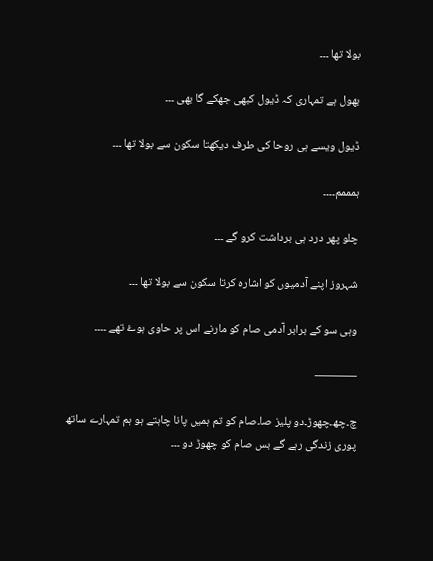بولا تھا ۔۔۔

بھول ہے تمہاری کہ ڈیول کبھی جھکے گا بھی ۔۔۔

ڈیول ویسے ہی روحا کی طرف دیکھتا سکون سے بولا تھا ۔۔۔

ہمممم۔۔۔۔

چلو پھر درد ہی برداشت کرو گے ۔۔۔

شہروز اپنے آدمیوں کو اشارہ کرتا سکون سے بولا تھا ۔۔۔

وہی سو کے برابر آدمی صام کو مارنے اس پر حاوی ہوۓ تھے ۔۔۔۔

———–

چ۔چھ۔چھوڑ۔دو پلیز صا۔صام کو تم ہمیں پانا چاہتے ہو ہم تمہارے ساتھ پوری زندگی رہے گے بس صام کو چھوڑ دو ۔۔۔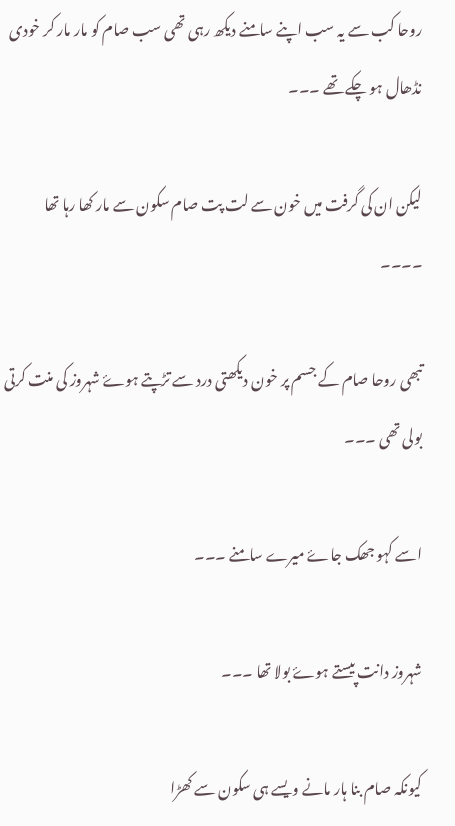روحا کب سے یہ سب اپنے سامنے دیکھ رہی تھی سب صام کو مار مار کر خودی نڈھال ہو چکے تھے ۔۔۔

لیکن ان کی گرفت میں خون سے لت پت صام سکون سے مار کھا رہا تھا ۔۔۔۔

تبھی روحا صام کے جسم پر خون دیکھتی درد سے تڑپتے ہوۓ شہروز کی منت کرتی بولی تھی ۔۔۔

اسے کہو جھک جاۓ میرے سامنے ۔۔۔

شہروز دانت پیستے ہوۓ بولا تھا ۔۔۔

کیونکہ صام بنا ہار مانے ویسے ہی سکون سے کھڑا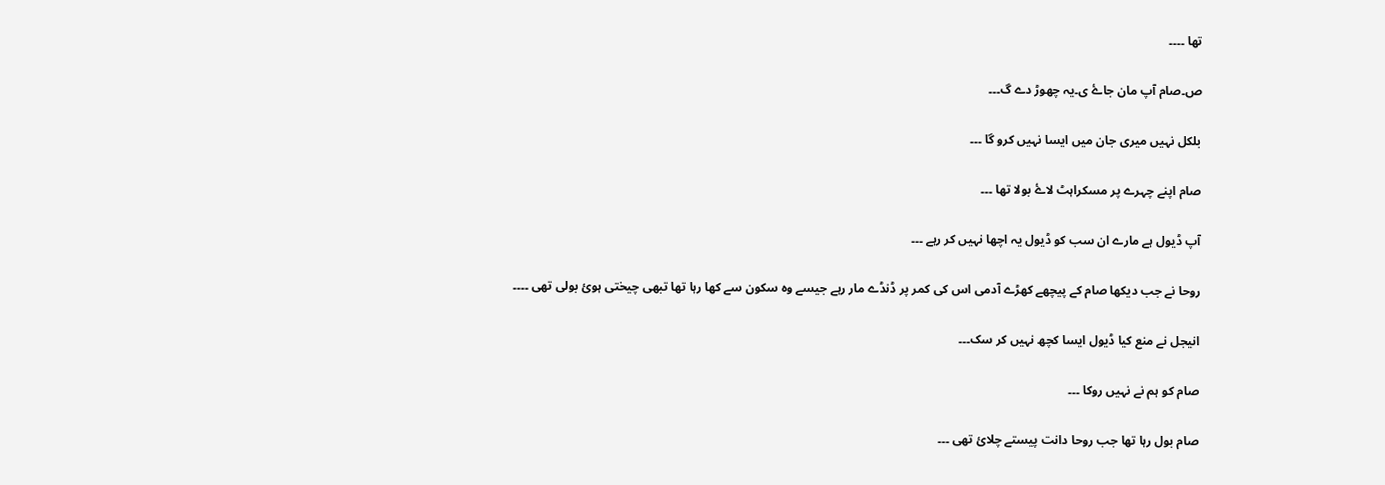تھا ۔۔۔۔

ص۔صام آپ مان جاۓ ی۔یہ چھوڑ دے گ۔۔۔

بلکل نہیں میری جان میں ایسا نہیں کرو گا ۔۔۔

صام اپنے چہرے پر مسکراہٹ لاۓ بولا تھا ۔۔۔

آپ ڈیول ہے مارے ان سب کو ڈیول یہ اچھا نہیں کر رہے ۔۔۔

روحا نے جب دیکھا صام کے پیچھے کھڑے آدمی اس کی کمر پر ڈنڈے مار رہے جیسے وہ سکون سے کھا رہا تھا تبھی چیختی ہوئ بولی تھی ۔۔۔۔

انیجل نے منع کیا ڈیول ایسا کچھ نہیں کر سک۔۔۔

صام کو ہم نے نہیں روکا ۔۔۔

صام بول رہا تھا جب روحا دانت پیستے چلائ تھی ۔۔۔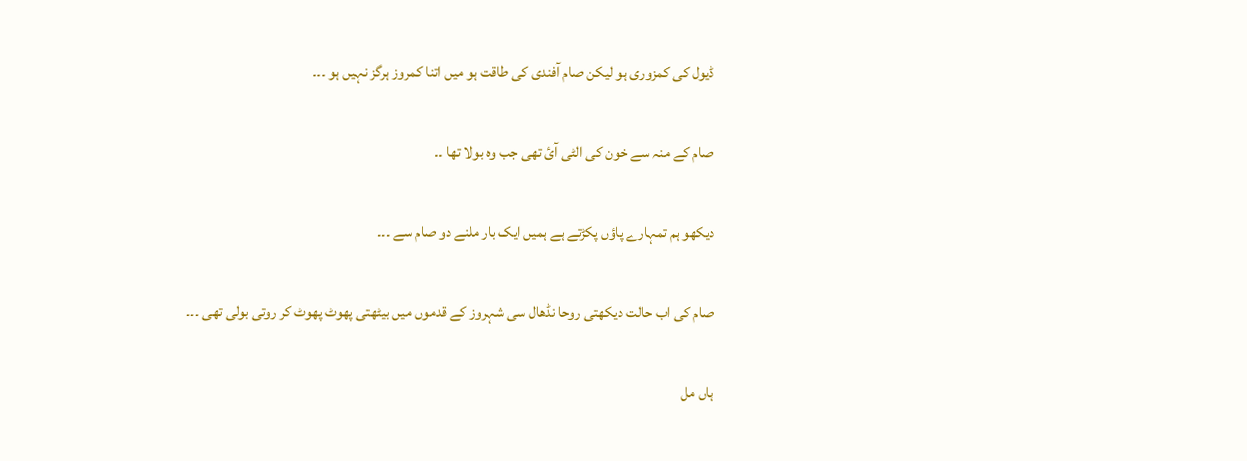ڈیول کی کمزوری ہو لیکن صام آفندی کی طاقت ہو میں اتنا کمروز ہرگز نہیں ہو ۔۔۔

صام کے منہ سے خون کی الٹی آئ تھی جب وہ بولا تھا ۔۔

دیکھو ہم تمہارے پاؤں پکڑتے ہے ہمیں ایک بار ملنے دو صام سے ۔۔۔

صام کی اب حالت دیکھتی روحا نڈھال سی شہروز کے قدموں میں بیٹھتی پھوٹ پھوٹ کر روتی بولی تھی ۔۔۔

ہاں مل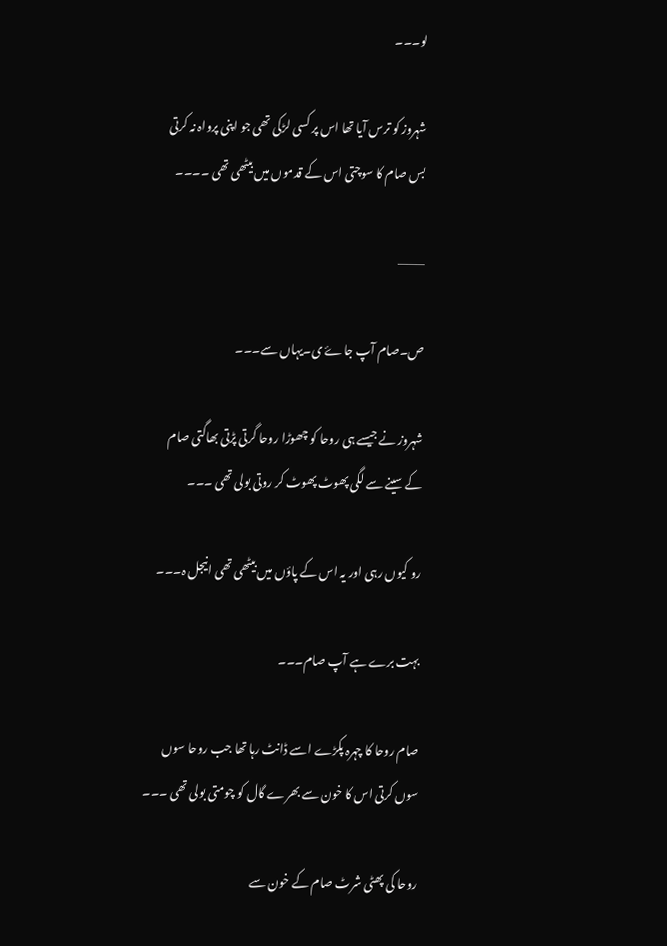لو۔۔۔

شہروز کو ترس آیا تھا اس پر کسی لڑکی تھی جو اپنی پرواہ نہ کرتی بس صام کا سوچتی اس کے قدموں میں بیٹھی تھی ۔۔۔۔

———

ص۔صام آپ جاۓ ی۔یہاں سے۔۔۔

شہروز نے جیسے ہی روحا کو چھوڑا روحا گرتی پڑتی بھاگتی صام کے سینے سے لگی پھوٹ پھوٹ کر روتی بولی تھی ۔۔۔

رو کیوں رہی اور یہ اس کے پاؤں میں بیٹھی تھی انیجل ہ۔۔۔

بہت برے ہے آپ صام۔۔۔

صام روحا کا چہرہ پکڑے اسے ڈانٹ رہا تھا جب روحا سوں سوں کرتی اس کا خون سے بھرے گال کو چومتی بولی تھی ۔۔۔

روحا کی پھٹی شرٹ صام کے خون سے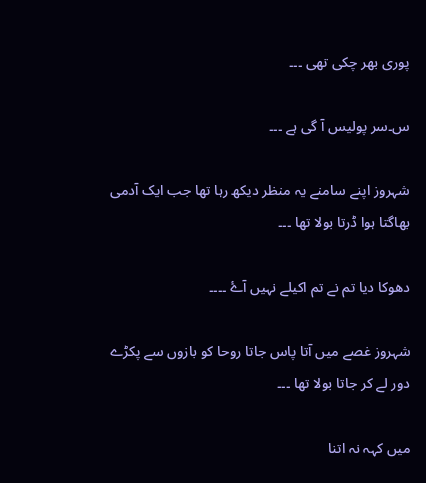پوری بھر چکی تھی ۔۔۔

س۔سر پولیس آ گی ہے ۔۔۔

شہروز اپنے سامنے یہ منظر دیکھ رہا تھا جب ایک آدمی بھاگتا ہوا ڈرتا بولا تھا ۔۔۔

دھوکا دیا تم نے تم اکیلے نہیں آۓ ۔۔۔۔

شہروز غصے میں آتا پاس جاتا روحا کو بازوں سے پکڑے دور لے کر جاتا بولا تھا ۔۔۔

میں کہہ نہ اتنا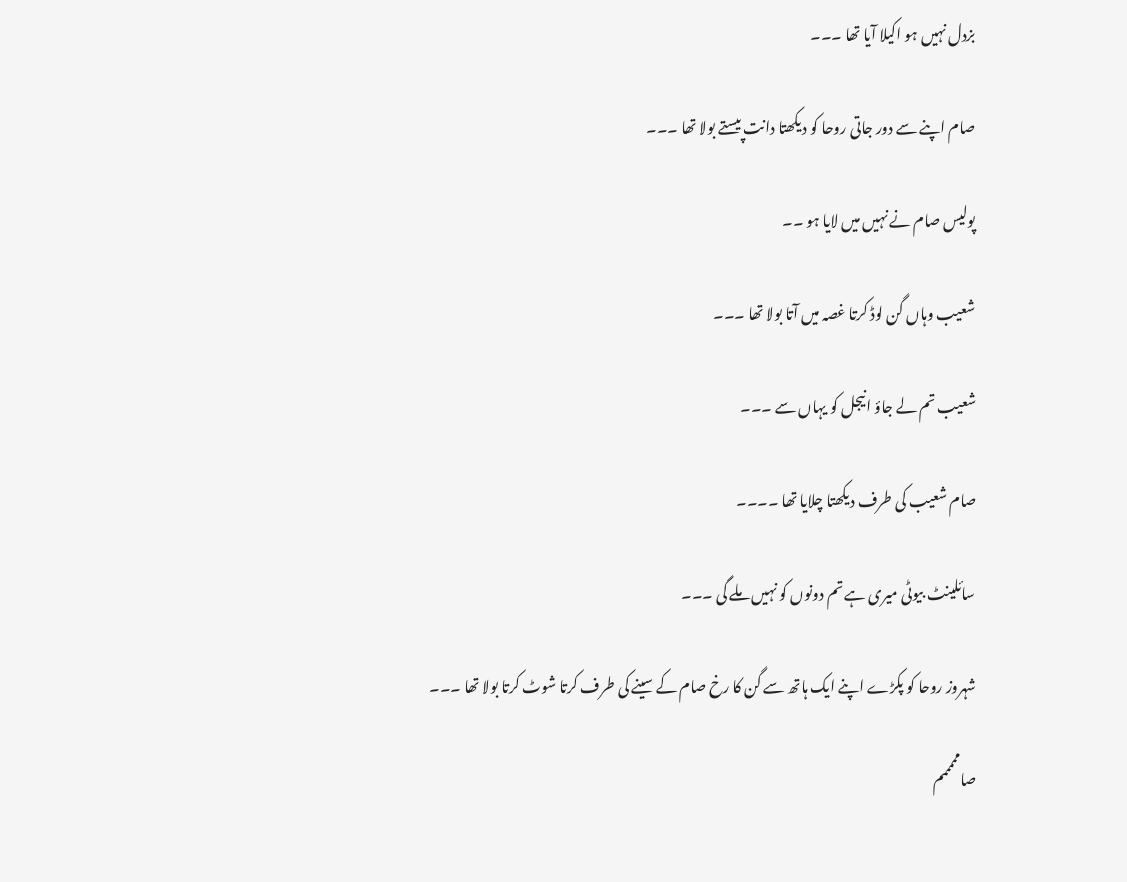بزدل نہیں ہو اکیلا آیا تھا ۔۔۔

صام اپنے سے دور جاتی روحا کو دیکھتا دانت پیستے بولا تھا ۔۔۔

پولیس صام نے نہیں میں لایا ہو ۔۔

شعیب وہاں گن لوڈ کرتا غصہ میں آتا بولا تھا ۔۔۔

شعیب تم لے جاؤ انیجل کو یہاں سے ۔۔۔

صام شعیب کی طرف دیکھتا چلایا تھا ۔۔۔۔

سائلینٹ بیوٹی میری ہے تم دونوں کو نہیں ملے گی ۔۔۔

شہروز روحا کو پکڑے اپنے ایک ہاتھ سے گن کا رخ صام کے سینے کی طرف کرتا شوٹ کرتا بولا تھا ۔۔۔

صامممممم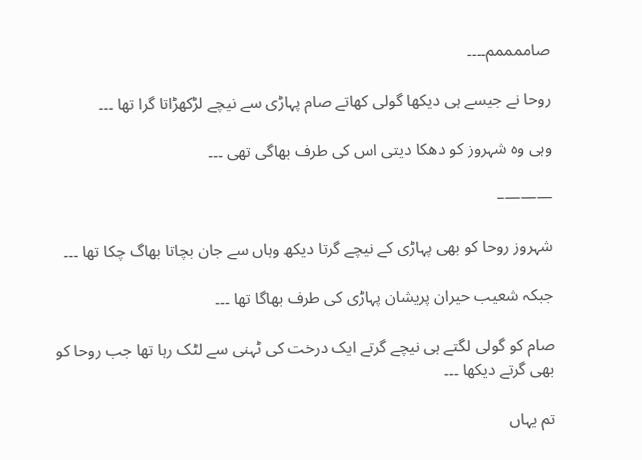صاممممم۔۔۔۔

روحا نے جیسے ہی دیکھا گولی کھاتے صام پہاڑی سے نیچے لڑکھڑاتا گرا تھا ۔۔۔

وہی وہ شہروز کو دھکا دیتی اس کی طرف بھاگی تھی ۔۔۔

———–

شہروز روحا کو بھی پہاڑی کے نیچے گرتا دیکھ وہاں سے جان بچاتا بھاگ چکا تھا ۔۔۔

جبکہ شعیب حیران پریشان پہاڑی کی طرف بھاگا تھا ۔۔۔

صام کو گولی لگتے ہی نیچے گرتے ایک درخت کی ٹہنی سے لٹک رہا تھا جب روحا کو بھی گرتے دیکھا ۔۔۔

تم یہاں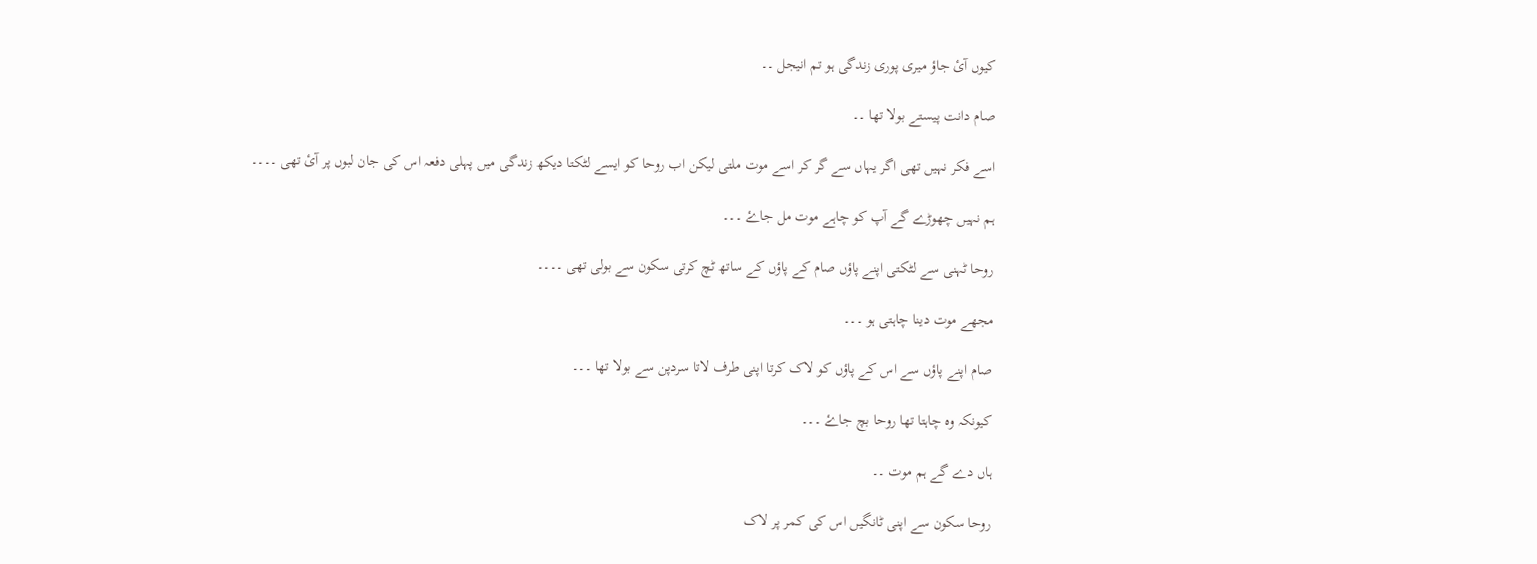کیوں آئ جاؤ میری پوری زندگی ہو تم انیجل ۔۔

صام دانت پیستے بولا تھا ۔۔

اسے فکر نہیں تھی اگر یہاں سے گر کر اسے موت ملتی لیکن اب روحا کو ایسے لٹکتا دیکھ زندگی میں پہلی دفعہ اس کی جان لبوں پر آئ تھی ۔۔۔۔

ہم نہیں چھوڑے گے آپ کو چاہے موت مل جاۓ ۔۔۔

روحا ٹہنی سے لٹکتی اپنے پاؤں صام کے پاؤں کے ساتھ ٹچ کرتی سکون سے بولی تھی ۔۔۔۔

مجھے موت دینا چاہتی ہو ۔۔۔

صام اپنے پاؤں سے اس کے پاؤں کو لاک کرتا اپنی طرف لاتا سردپن سے بولا تھا ۔۔۔

کیونکہ وہ چاہتا تھا روحا بچ جاۓ ۔۔۔

ہاں دے گے ہم موت ۔۔

روحا سکون سے اپنی ٹانگیں اس کی کمر پر لاک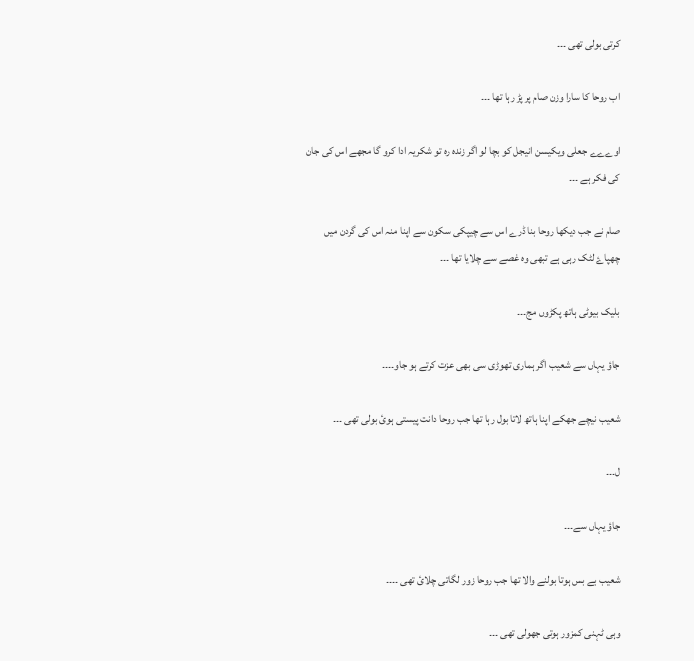کرتی بولی تھی ۔۔۔

اب روحا کا سارا وزن صام پر پڑ رہا تھا ۔۔۔

اوےےے جعلی ویکیسن انیجل کو بچا لو اگر زندہ رہ تو شکریہ ادا کرو گا مجھے اس کی جان کی فکر ہے ۔۔۔

صام نے جب دیکھا روحا بنا ڈرے اس سے چیپکی سکون سے اپنا منہ اس کی گردن میں چھپاۓ لٹک رہی ہے تبھی وہ غصے سے چلایا تھا ۔۔۔

بلیک بیوٹی ہاتھ پکڑوں مج۔۔۔

جاؤ یہاں سے شعیب اگر ہماری تھوڑی سی بھی عزت کرتے ہو جاو۔۔۔۔

شعیب نیچے جھکے اپنا ہاتھ لاتا بول رہا تھا جب روحا دانت پیستی ہوئ بولی تھی ۔۔۔

ل۔۔۔

جاؤ یہاں سے۔۔۔

شعیب بے بس ہوتا بولنے والا تھا جب روحا زور لگاتی چلائ تھی ۔۔۔۔

وہی ٹہنی کمزور ہوتی جھولی تھی ۔۔۔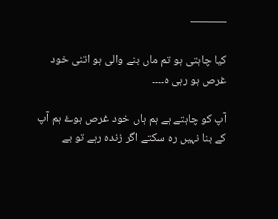———

کیا چاہتی ہو تم ماں بنے والی ہو اتنی خود غرص ہو رہی ہ۔۔۔۔

آپ کو چاہتے ہے ہم ہاں خود غرص ہوۓ ہم آپ کے بنا نہیں رہ سکتے اگر زندہ رہے تو بے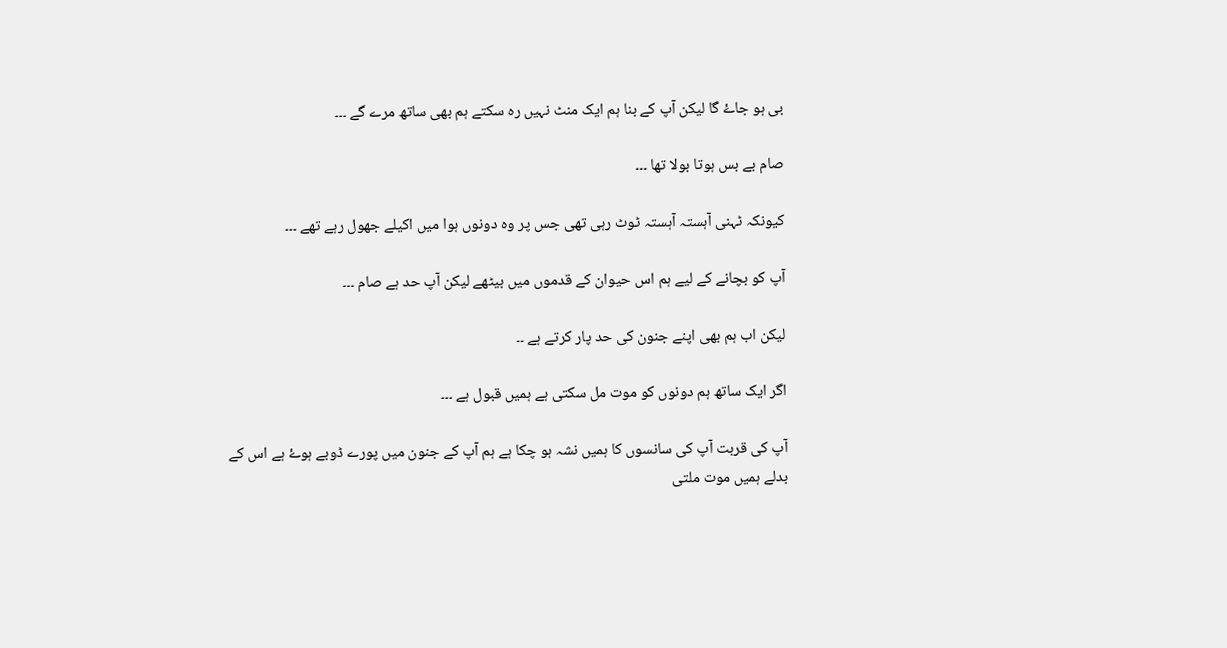بی ہو جاۓ گا لیکن آپ کے بنا ہم ایک منٹ نہیں رہ سکتے ہم بھی ساتھ مرے گے ۔۔۔

صام بے بس ہوتا بولا تھا ۔۔۔

کیونکہ ٹہنی آہستہ آہستہ ٹوٹ رہی تھی جس پر وہ دونوں ہوا میں اکیلے جھول رہے تھے ۔۔۔

آپ کو بچانے کے لیے ہم اس حیوان کے قدموں میں بیٹھے لیکن آپ حد ہے صام ۔۔۔

لیکن اب ہم بھی اپنے جنون کی حد پار کرتے ہے ۔۔

اگر ایک ساتھ ہم دونوں کو موت مل سکتی ہے ہمیں قبول ہے ۔۔۔

آپ کی قربت آپ کی سانسوں کا ہمیں نشہ ہو چکا ہے ہم آپ کے جنون میں پورے ڈوبے ہوۓ ہے اس کے بدلے ہمیں موت ملتی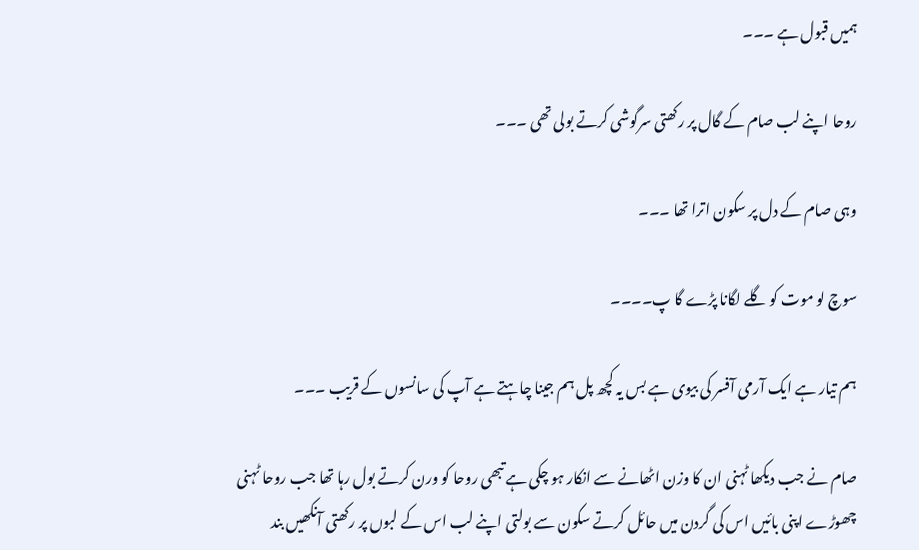ہمیں قبول ہے ۔۔۔

روحا اپنے لب صام کے گال پر رکھتی سرگوشی کرتے بولی تھی ۔۔۔

وہی صام کے دل پر سکون اترا تھا ۔۔۔

سوچ لو موت کو گلے لگانا پڑے گا پ۔۔۔۔

ہم تیار ہے ایک آرمی آفسر کی بیوی ہے بس یہ کچھ پل ہم جینا چاہتے ہے آپ کی سانسوں کے قریب ۔۔۔

صام نے جب دیکھا ٹہنی ان کا وزن اٹھانے سے انکار ہو چکی ہے تبھی روحا کو ورن کرتے بول رہا تھا جب روحا ٹہنی چھوڑے اپنی بائیں اس کی گردن میں حائل کرتے سکون سے بولتی اپنے لب اس کے لبوں پر رکھتی آنکھیں بند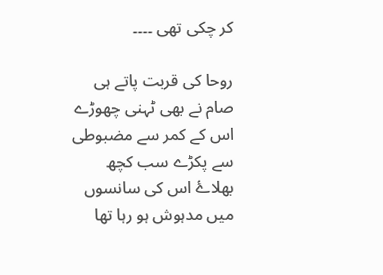کر چکی تھی ۔۔۔۔

روحا کی قربت پاتے ہی صام نے بھی ٹہنی چھوڑے اس کے کمر سے مضبوطی سے پکڑے سب کچھ بھلاۓ اس کی سانسوں میں مدہوش ہو رہا تھا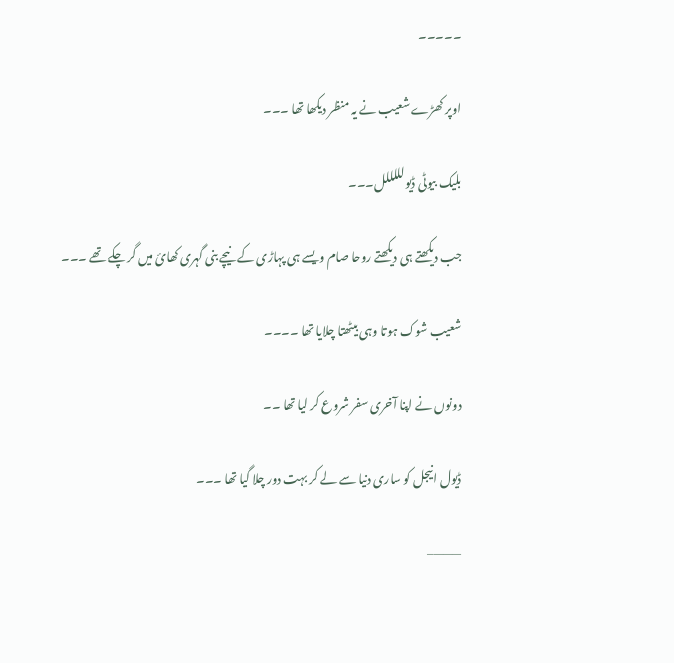۔۔۔۔۔

اوپر کھڑے شعیب نے یہ منظر دیکھا تھا ۔۔۔

بلیک بیوٹی ڈیولللللل۔۔۔

جب دیکھتے ہی دیکھتے روحا صام ویسے ہی پہاڑی کے نیچے بنی گہری کھائ میں گر چکے تھے ۔۔۔

شعیب شوک ہوتا وہی بیٹھتا چلایا تھا ۔۔۔۔

دونوں نے اپنا آخری سفر شروع کر لیا تھا ۔۔

ڈیول انیجل کو ساری دنیا سے لے کر بہت دور چلا گیا تھا ۔۔۔

———–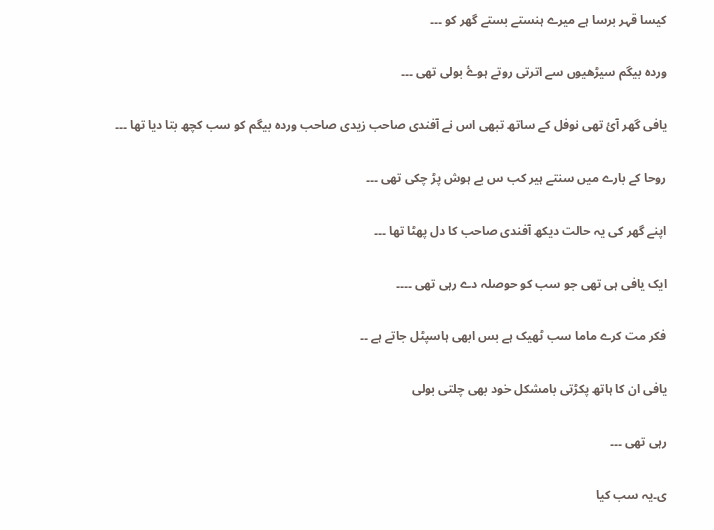کیسا قہر برسا ہے میرے ہنستے بستے گھر کو ۔۔۔

وردہ بیگم سیڑھیوں سے اترتی روتے ہوۓ بولی تھی ۔۔۔

یافی گھر آئ تھی نوفل کے ساتھ تبھی اس نے آفندی صاحب زیدی صاحب وردہ بیگم کو سب کچھ بتا دیا تھا ۔۔۔

روحا کے بارے میں سنتے ہیر کب س بے ہوش پڑ چکی تھی ۔۔۔

اپنے گھر کی یہ حالت دیکھ آفندی صاحب کا دل پھٹا تھا ۔۔۔

ایک یافی ہی تھی جو سب کو حوصلہ دے رہی تھی ۔۔۔۔

فکر مت کرے ماما سب ٹھیک ہے بس ابھی ہاسپٹل جاتے ہے ۔۔

یافی ان کا ہاتھ پکڑتی بامشکل خود بھی چلتی بولی

رہی تھی ۔۔۔

ی۔یہ سب کیا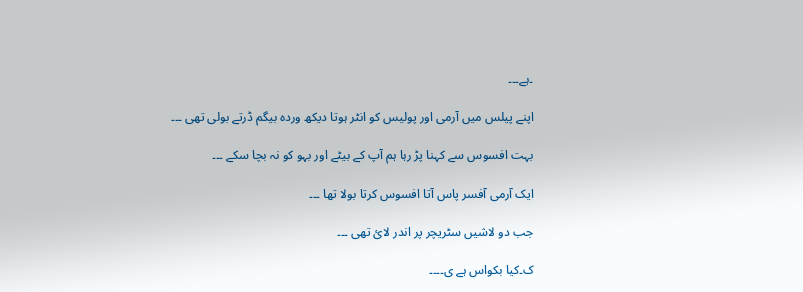۔ہے۔۔۔

اپنے پیلس میں آرمی اور پولیس کو انٹر ہوتا دیکھ وردہ بیگم ڈرتے بولی تھی ۔۔۔

بہت افسوس سے کہنا پڑ رہا ہم آپ کے بیٹے اور بہو کو نہ بچا سکے ۔۔۔

ایک آرمی آفسر پاس آتا افسوس کرتا بولا تھا ۔۔۔

جب دو لاشیں سٹریچر پر اندر لائ تھی ۔۔۔

ک۔کیا بکواس ہے ی۔۔۔۔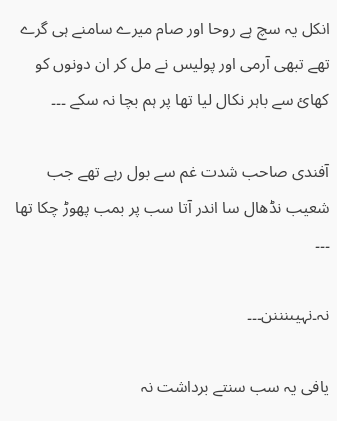انکل یہ سچ ہے روحا اور صام میرے سامنے ہی گرے تھے تبھی آرمی اور پولیس نے مل کر ان دونوں کو کھائ سے باہر نکال لیا تھا پر ہم بچا نہ سکے ۔۔۔

آفندی صاحب شدت غم سے بول رہے تھے جب شعیب نڈھال سا اندر آتا سب پر بمب پھوڑ چکا تھا ۔۔۔

نہ۔نہیںنننن۔۔۔

یافی یہ سب سنتے برداشت نہ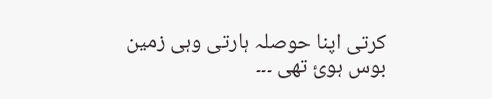کرتی اپنا حوصلہ ہارتی وہی زمین بوس ہوئ تھی ۔۔۔